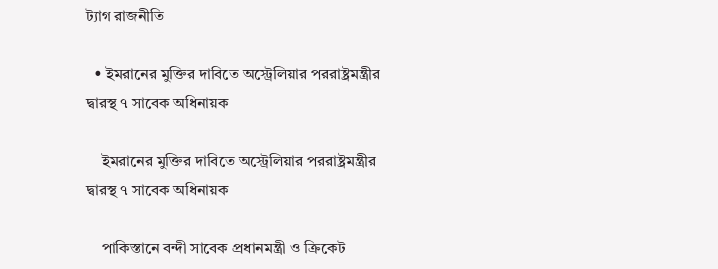ট্যাগ রাজনীতি

  • ইমরানের মুক্তির দাবিতে অস্ট্রেলিয়ার পররাষ্ট্রমন্ত্রীর দ্বারস্থ ৭ সাবেক অধিনায়ক

    ইমরানের মুক্তির দাবিতে অস্ট্রেলিয়ার পররাষ্ট্রমন্ত্রীর দ্বারস্থ ৭ সাবেক অধিনায়ক

    পাকিস্তানে বন্দী সাবেক প্রধানমন্ত্রী ও ক্রিকেট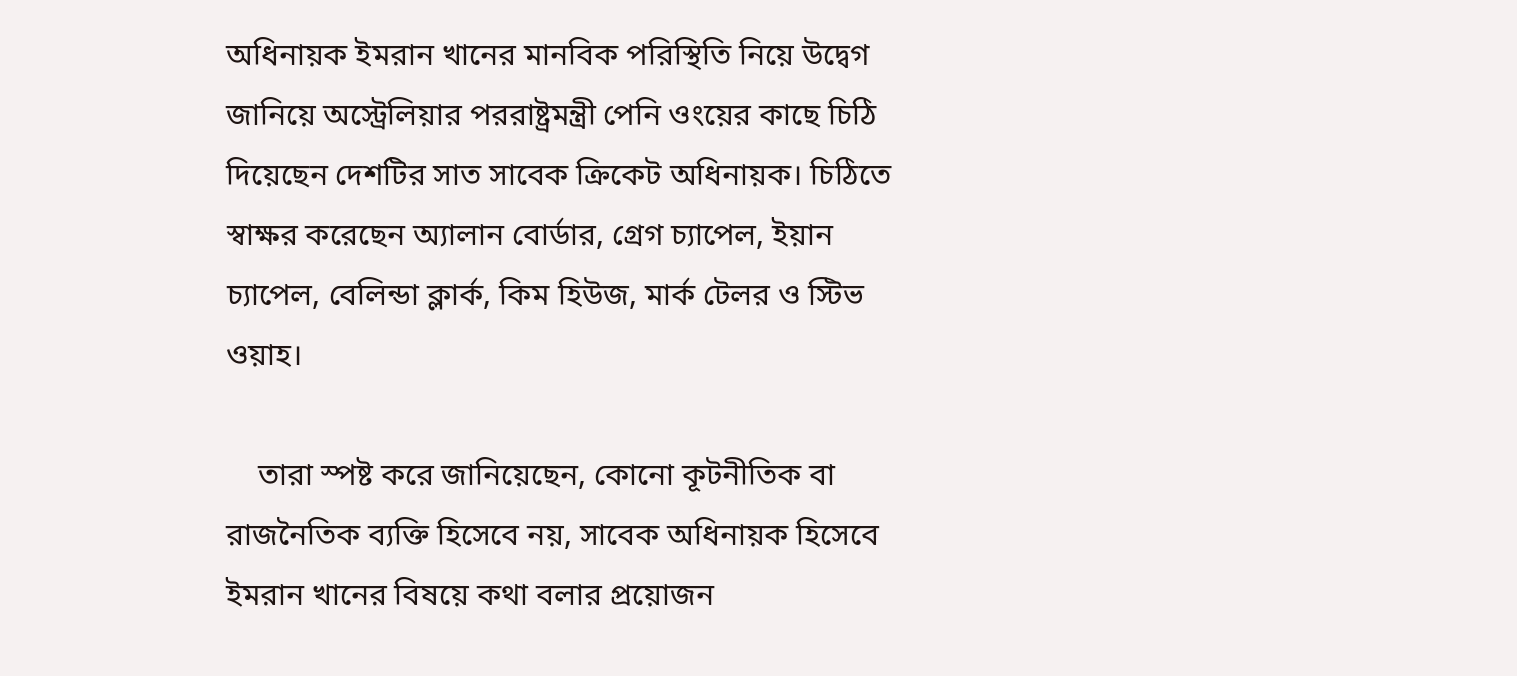অধিনায়ক ইমরান খানের মানবিক পরিস্থিতি নিয়ে উদ্বেগ জানিয়ে অস্ট্রেলিয়ার পররাষ্ট্রমন্ত্রী পেনি ওংয়ের কাছে চিঠি দিয়েছেন দেশটির সাত সাবেক ক্রিকেট অধিনায়ক। চিঠিতে স্বাক্ষর করেছেন অ্যালান বোর্ডার, গ্রেগ চ্যাপেল, ইয়ান চ্যাপেল, বেলিন্ডা ক্লার্ক, কিম হিউজ, মার্ক টেলর ও স্টিভ ওয়াহ।

    তারা স্পষ্ট করে জানিয়েছেন, কোনো কূটনীতিক বা রাজনৈতিক ব্যক্তি হিসেবে নয়, সাবেক অধিনায়ক হিসেবে ইমরান খানের বিষয়ে কথা বলার প্রয়োজন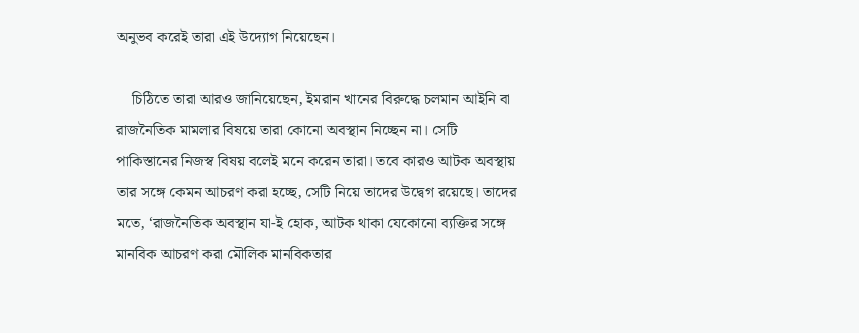অনুভব করেই তারা এই উদ্যোগ নিয়েছেন।

    চিঠিতে তারা আরও জানিয়েছেন, ইমরান খানের বিরুদ্ধে চলমান আইনি বা রাজনৈতিক মামলার বিষয়ে তারা কোনো অবস্থান নিচ্ছেন না। সেটি পাকিস্তানের নিজস্ব বিষয় বলেই মনে করেন তারা। তবে কারও আটক অবস্থায় তার সঙ্গে কেমন আচরণ করা হচ্ছে, সেটি নিয়ে তাদের উদ্বেগ রয়েছে। তাদের মতে, ‘রাজনৈতিক অবস্থান যা-ই হোক, আটক থাকা যেকোনো ব্যক্তির সঙ্গে মানবিক আচরণ করা মৌলিক মানবিকতার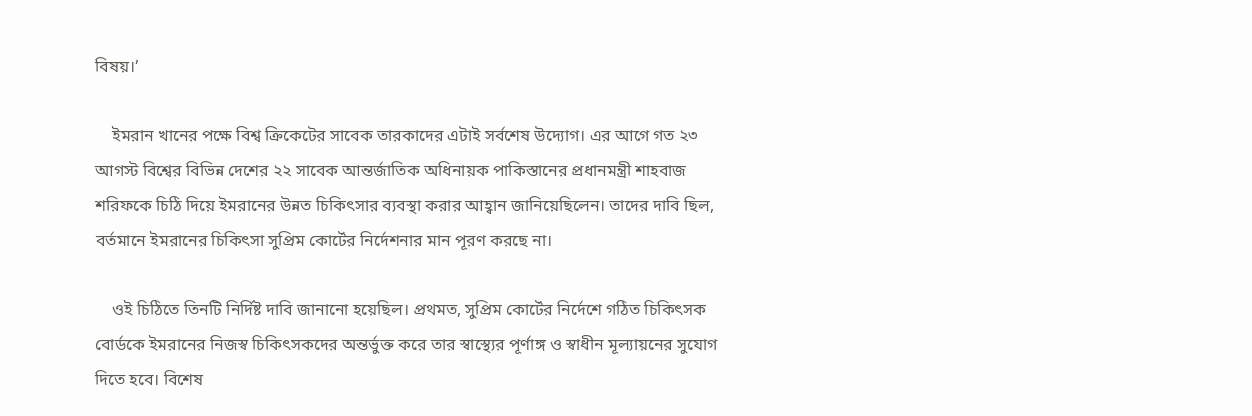বিষয়।’

    ইমরান খানের পক্ষে বিশ্ব ক্রিকেটের সাবেক তারকাদের এটাই সর্বশেষ উদ্যোগ। এর আগে গত ২৩ আগস্ট বিশ্বের বিভিন্ন দেশের ২২ সাবেক আন্তর্জাতিক অধিনায়ক পাকিস্তানের প্রধানমন্ত্রী শাহবাজ শরিফকে চিঠি দিয়ে ইমরানের উন্নত চিকিৎসার ব্যবস্থা করার আহ্বান জানিয়েছিলেন। তাদের দাবি ছিল, বর্তমানে ইমরানের চিকিৎসা সুপ্রিম কোর্টের নির্দেশনার মান পূরণ করছে না।

    ওই চিঠিতে তিনটি নির্দিষ্ট দাবি জানানো হয়েছিল। প্রথমত, সুপ্রিম কোর্টের নির্দেশে গঠিত চিকিৎসক বোর্ডকে ইমরানের নিজস্ব চিকিৎসকদের অন্তর্ভুক্ত করে তার স্বাস্থ্যের পূর্ণাঙ্গ ও স্বাধীন মূল্যায়নের সুযোগ দিতে হবে। বিশেষ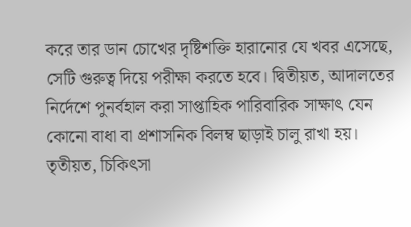করে তার ডান চোখের দৃষ্টিশক্তি হারানোর যে খবর এসেছে, সেটি গুরুত্ব দিয়ে পরীক্ষা করতে হবে। দ্বিতীয়ত, আদালতের নির্দেশে পুনর্বহাল করা সাপ্তাহিক পারিবারিক সাক্ষাৎ যেন কোনো বাধা বা প্রশাসনিক বিলম্ব ছাড়াই চালু রাখা হয়। তৃতীয়ত, চিকিৎসা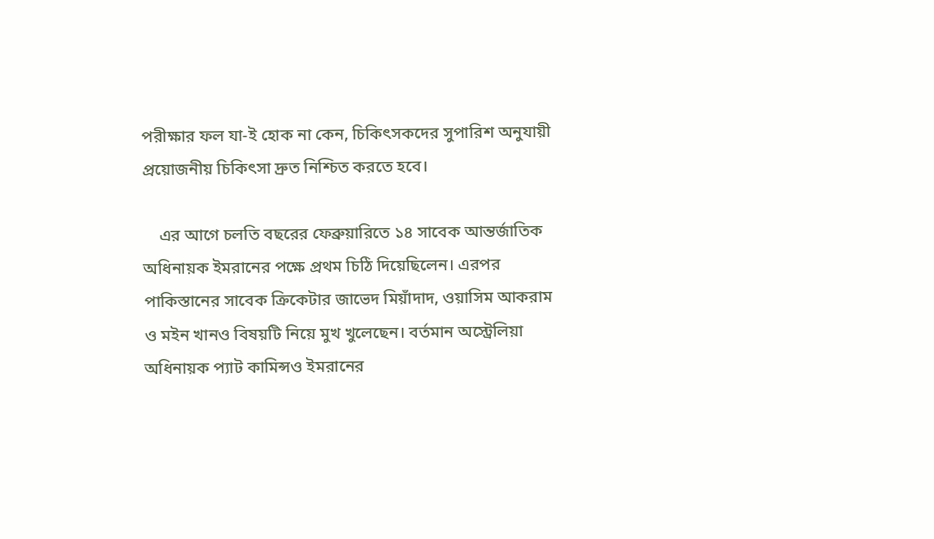পরীক্ষার ফল যা-ই হোক না কেন, চিকিৎসকদের সুপারিশ অনুযায়ী প্রয়োজনীয় চিকিৎসা দ্রুত নিশ্চিত করতে হবে।

    এর আগে চলতি বছরের ফেব্রুয়ারিতে ১৪ সাবেক আন্তর্জাতিক অধিনায়ক ইমরানের পক্ষে প্রথম চিঠি দিয়েছিলেন। এরপর পাকিস্তানের সাবেক ক্রিকেটার জাভেদ মিয়াঁদাদ, ওয়াসিম আকরাম ও মইন খানও বিষয়টি নিয়ে মুখ খুলেছেন। বর্তমান অস্ট্রেলিয়া অধিনায়ক প্যাট কামিন্সও ইমরানের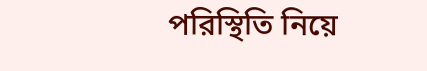পরিস্থিতি নিয়ে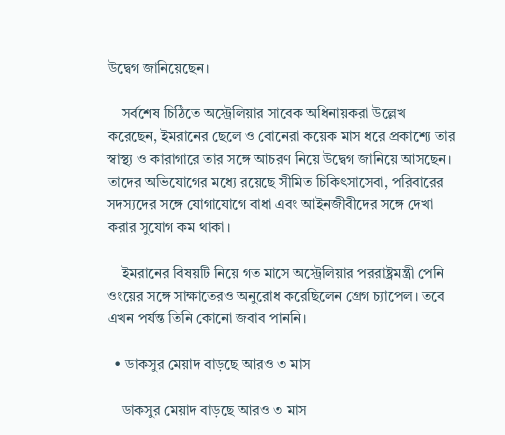উদ্বেগ জানিয়েছেন।

    সর্বশেষ চিঠিতে অস্ট্রেলিয়ার সাবেক অধিনায়করা উল্লেখ করেছেন, ইমরানের ছেলে ও বোনেরা কয়েক মাস ধরে প্রকাশ্যে তার স্বাস্থ্য ও কারাগারে তার সঙ্গে আচরণ নিয়ে উদ্বেগ জানিয়ে আসছেন। তাদের অভিযোগের মধ্যে রয়েছে সীমিত চিকিৎসাসেবা, পরিবারের সদস্যদের সঙ্গে যোগাযোগে বাধা এবং আইনজীবীদের সঙ্গে দেখা করার সুযোগ কম থাকা।

    ইমরানের বিষয়টি নিয়ে গত মাসে অস্ট্রেলিয়ার পররাষ্ট্রমন্ত্রী পেনি ওংয়ের সঙ্গে সাক্ষাতেরও অনুরোধ করেছিলেন গ্রেগ চ্যাপেল। তবে এখন পর্যন্ত তিনি কোনো জবাব পাননি।

  • ডাকসুর মেয়াদ বাড়ছে আরও ৩ মাস

    ডাকসুর মেয়াদ বাড়ছে আরও ৩ মাস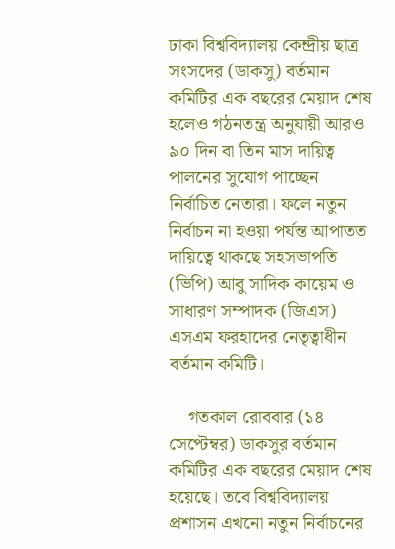ঢাকা বিশ্ববিদ্যালয় কেন্দ্রীয় ছাত্র সংসদের (ডাকসু) বর্তমান কমিটির এক বছরের মেয়াদ শেষ হলেও গঠনতন্ত্র অনুযায়ী আরও ৯০ দিন বা তিন মাস দায়িত্ব পালনের সুযোগ পাচ্ছেন নির্বাচিত নেতারা। ফলে নতুন নির্বাচন না হওয়া পর্যন্ত আপাতত দায়িত্বে থাকছে সহসভাপতি (ভিপি) আবু সাদিক কায়েম ও সাধারণ সম্পাদক (জিএস) এসএম ফরহাদের নেতৃত্বাধীন বর্তমান কমিটি।

    গতকাল রোববার (১৪ সেপ্টেম্বর) ডাকসুর বর্তমান কমিটির এক বছরের মেয়াদ শেষ হয়েছে। তবে বিশ্ববিদ্যালয় প্রশাসন এখনো নতুন নির্বাচনের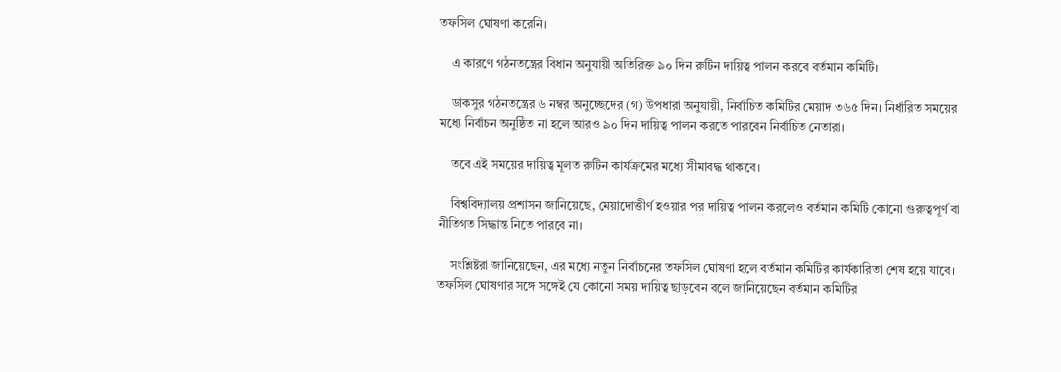তফসিল ঘোষণা করেনি।

    এ কারণে গঠনতন্ত্রের বিধান অনুযায়ী অতিরিক্ত ৯০ দিন রুটিন দায়িত্ব পালন করবে বর্তমান কমিটি।

    ডাকসুর গঠনতন্ত্রের ৬ নম্বর অনুচ্ছেদের (গ) উপধারা অনুযায়ী, নির্বাচিত কমিটির মেয়াদ ৩৬৫ দিন। নির্ধারিত সময়ের মধ্যে নির্বাচন অনুষ্ঠিত না হলে আরও ৯০ দিন দায়িত্ব পালন করতে পারবেন নির্বাচিত নেতারা।

    তবে এই সময়ের দায়িত্ব মূলত রুটিন কার্যক্রমের মধ্যে সীমাবদ্ধ থাকবে।

    বিশ্ববিদ্যালয় প্রশাসন জানিয়েছে, মেয়াদোত্তীর্ণ হওয়ার পর দায়িত্ব পালন করলেও বর্তমান কমিটি কোনো গুরুত্বপূর্ণ বা নীতিগত সিদ্ধান্ত নিতে পারবে না।

    সংশ্লিষ্টরা জানিয়েছেন, এর মধ্যে নতুন নির্বাচনের তফসিল ঘোষণা হলে বর্তমান কমিটির কার্যকারিতা শেষ হয়ে যাবে। তফসিল ঘোষণার সঙ্গে সঙ্গেই যে কোনো সময় দায়িত্ব ছাড়বেন বলে জানিয়েছেন বর্তমান কমিটির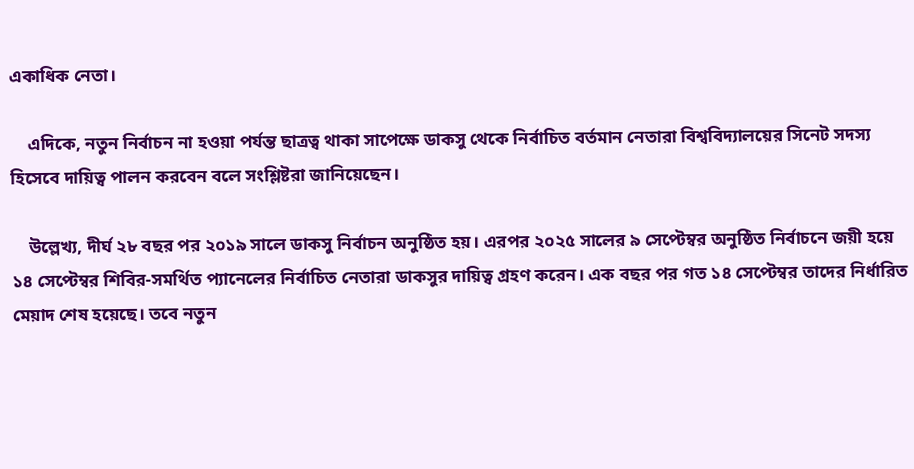একাধিক নেতা।

    এদিকে, নতুন নির্বাচন না হওয়া পর্যন্ত ছাত্রত্ব থাকা সাপেক্ষে ডাকসু থেকে নির্বাচিত বর্তমান নেতারা বিশ্ববিদ্যালয়ের সিনেট সদস্য হিসেবে দায়িত্ব পালন করবেন বলে সংশ্লিষ্টরা জানিয়েছেন।

    উল্লেখ্য, দীর্ঘ ২৮ বছর পর ২০১৯ সালে ডাকসু নির্বাচন অনুষ্ঠিত হয়। এরপর ২০২৫ সালের ৯ সেপ্টেম্বর অনুষ্ঠিত নির্বাচনে জয়ী হয়ে ১৪ সেপ্টেম্বর শিবির-সমর্থিত প্যানেলের নির্বাচিত নেতারা ডাকসুর দায়িত্ব গ্রহণ করেন। এক বছর পর গত ১৪ সেপ্টেম্বর তাদের নির্ধারিত মেয়াদ শেষ হয়েছে। তবে নতুন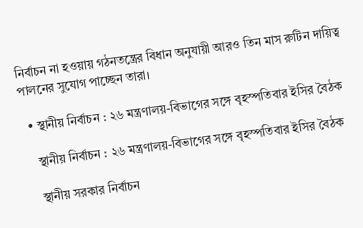নির্বাচন না হওয়ায় গঠনতন্ত্রের বিধান অনুযায়ী আরও তিন মাস রুটিন দায়িত্ব পালনের সুযোগ পাচ্ছেন তারা।

  • স্থানীয় নির্বাচন : ২৬ মন্ত্রণালয়-বিভাগের সঙ্গে বৃহস্পতিবার ইসির বৈঠক

    স্থানীয় নির্বাচন : ২৬ মন্ত্রণালয়-বিভাগের সঙ্গে বৃহস্পতিবার ইসির বৈঠক

    স্থানীয় সরকার নির্বাচন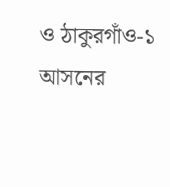ও ঠাকুরগাঁও-১ আসনের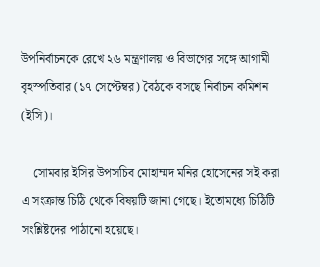উপনির্বাচনকে রেখে ২৬ মন্ত্রণালয় ও বিভাগের সঙ্গে আগামী বৃহস্পতিবার (১৭ সেপ্টেম্বর) বৈঠকে বসছে নির্বাচন কমিশন (ইসি)।

    সোমবার ইসির উপসচিব মোহাম্মদ মনির হোসেনের সই করা এ সংক্রান্ত চিঠি থেকে বিষয়টি জানা গেছে। ইতোমধ্যে চিঠিটি সংশ্লিষ্টদের পাঠানো হয়েছে।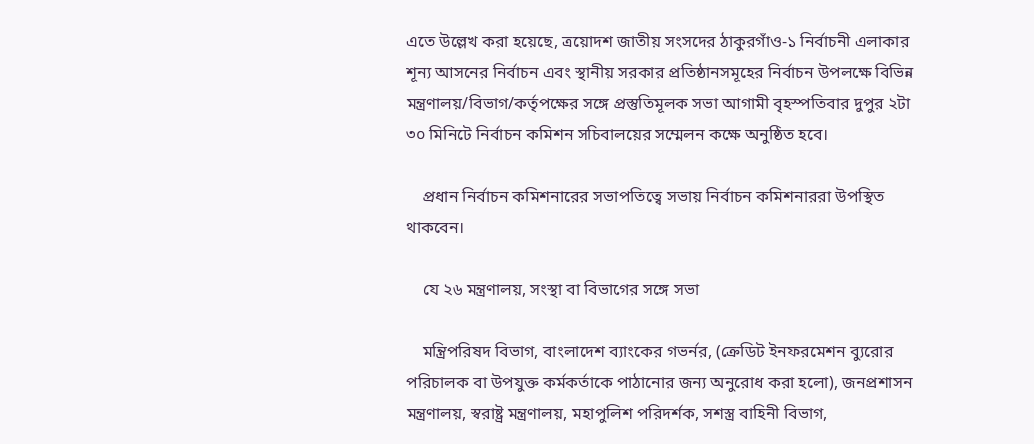এতে উল্লেখ করা হয়েছে, ত্রয়োদশ জাতীয় সংসদের ঠাকুরগাঁও-১ নির্বাচনী এলাকার শূন্য আসনের নির্বাচন এবং স্থানীয় সরকার প্রতিষ্ঠানসমূহের নির্বাচন উপলক্ষে বিভিন্ন মন্ত্রণালয়/বিভাগ/কর্তৃপক্ষের সঙ্গে প্রস্তুতিমূলক সভা আগামী বৃহস্পতিবার দুপুর ২টা ৩০ মিনিটে নির্বাচন কমিশন সচিবালয়ের সম্মেলন কক্ষে অনুষ্ঠিত হবে।

    প্রধান নির্বাচন কমিশনারের সভাপতিত্বে সভায় নির্বাচন কমিশনাররা উপস্থিত থাকবেন।

    যে ২৬ মন্ত্রণালয়, সংস্থা বা বিভাগের সঙ্গে সভা

    মন্ত্রিপরিষদ বিভাগ, বাংলাদেশ ব্যাংকের গভর্নর, (ক্রেডিট ইনফরমেশন ব্যুরোর পরিচালক বা উপযুক্ত কর্মকর্তাকে পাঠানোর জন্য অনুরোধ করা হলো), জনপ্রশাসন মন্ত্রণালয়, স্বরাষ্ট্র মন্ত্রণালয়, মহাপুলিশ পরিদর্শক, সশস্ত্র বাহিনী বিভাগ,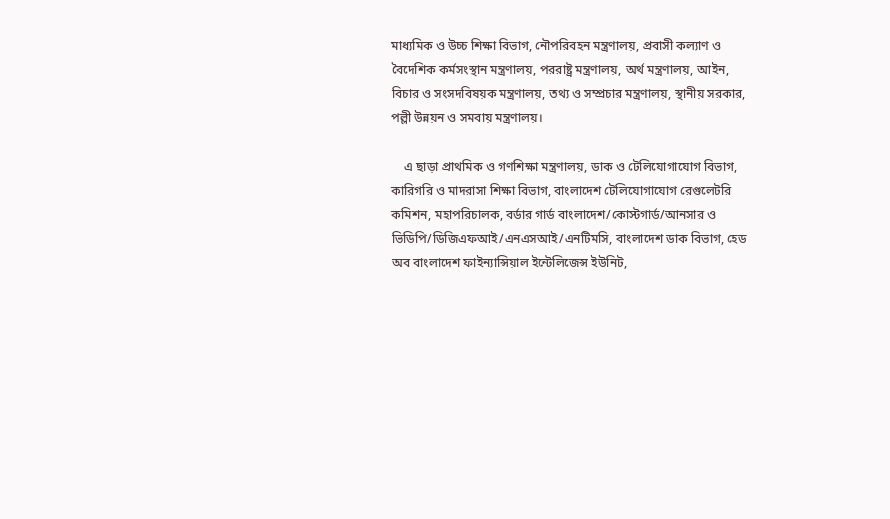মাধ্যমিক ও উচ্চ শিক্ষা বিভাগ, নৌপরিবহন মন্ত্রণালয়, প্রবাসী কল্যাণ ও বৈদেশিক কর্মসংস্থান মন্ত্রণালয়, পররাষ্ট্র মন্ত্রণালয়, অর্থ মন্ত্রণালয়, আইন, বিচার ও সংসদবিষয়ক মন্ত্রণালয়, তথ্য ও সম্প্রচার মন্ত্রণালয়, স্থানীয় সরকার, পল্লী উন্নয়ন ও সমবায় মন্ত্রণালয়।

    এ ছাড়া প্রাথমিক ও গণশিক্ষা মন্ত্রণালয়, ডাক ও টেলিযোগাযোগ বিভাগ, কারিগরি ও মাদরাসা শিক্ষা বিভাগ, বাংলাদেশ টেলিযোগাযোগ রেগুলেটরি কমিশন, মহাপরিচালক, বর্ডার গার্ড বাংলাদেশ/কোস্টগার্ড/আনসার ও ভিডিপি/ডিজিএফআই/এনএসআই/এনটিমসি, বাংলাদেশ ডাক বিভাগ, হেড অব বাংলাদেশ ফাইন্যান্সিয়াল ইন্টেলিজেন্স ইউনিট,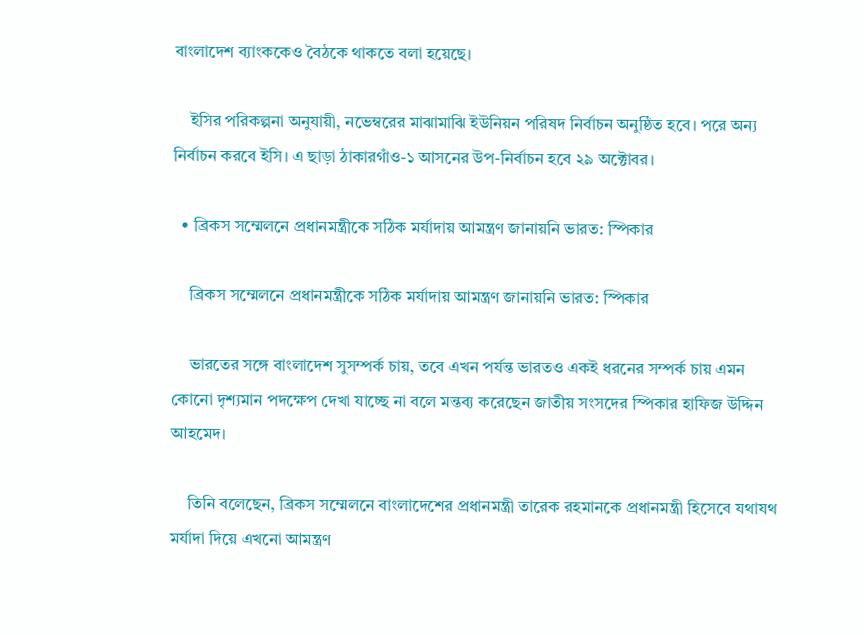বাংলাদেশ ব্যাংককেও বৈঠকে থাকতে বলা হয়েছে।

    ইসির পরিকল্পনা অনুযায়ী, নভেম্বরের মাঝামাঝি ইউনিয়ন পরিষদ নির্বাচন অনুষ্ঠিত হবে। পরে অন্য নির্বাচন করবে ইসি। এ ছাড়া ঠাকারগাঁও-১ আসনের উপ-নির্বাচন হবে ২৯ অক্টোবর।

  • ব্রিকস সম্মেলনে প্রধানমন্ত্রীকে সঠিক মর্যাদায় আমন্ত্রণ জানায়নি ভারত: স্পিকার

    ব্রিকস সম্মেলনে প্রধানমন্ত্রীকে সঠিক মর্যাদায় আমন্ত্রণ জানায়নি ভারত: স্পিকার

    ভারতের সঙ্গে বাংলাদেশ সুসম্পর্ক চায়, তবে এখন পর্যন্ত ভারতও একই ধরনের সম্পর্ক চায় এমন কোনো দৃশ্যমান পদক্ষেপ দেখা যাচ্ছে না বলে মন্তব্য করেছেন জাতীয় সংসদের স্পিকার হাফিজ উদ্দিন আহমেদ।

    তিনি বলেছেন, ব্রিকস সম্মেলনে বাংলাদেশের প্রধানমন্ত্রী তারেক রহমানকে প্রধানমন্ত্রী হিসেবে যথাযথ মর্যাদা দিয়ে এখনো আমন্ত্রণ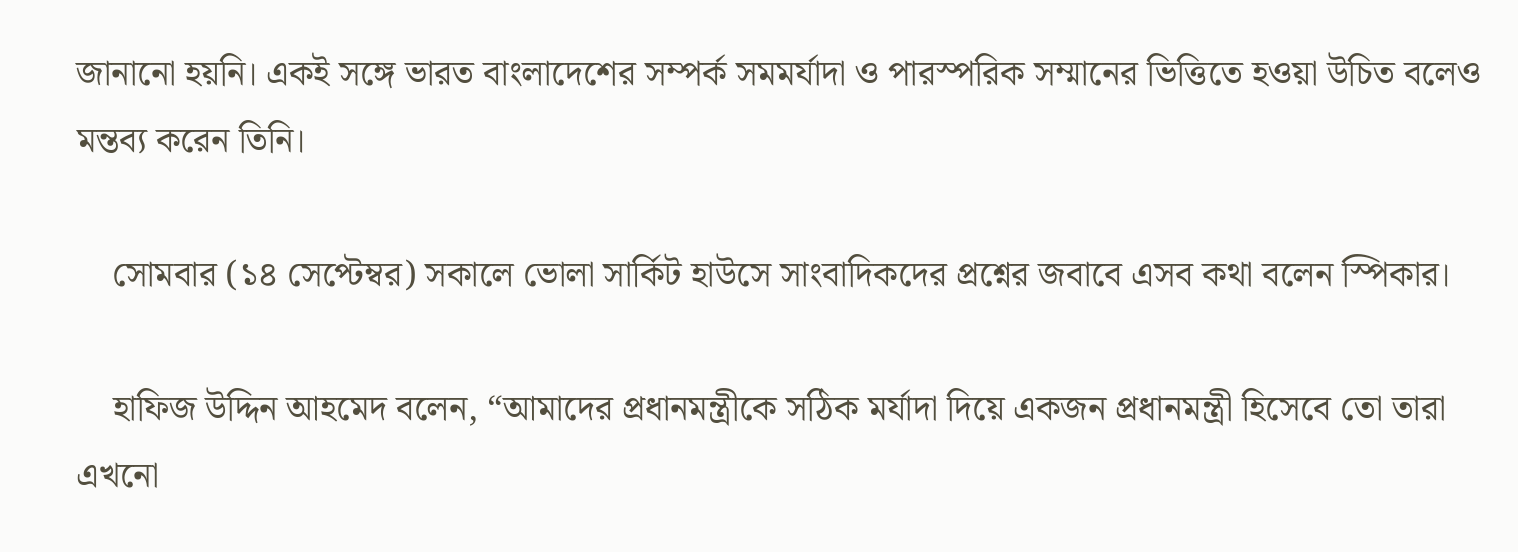জানানো হয়নি। একই সঙ্গে ভারত বাংলাদেশের সম্পর্ক সমমর্যাদা ও পারস্পরিক সম্মানের ভিত্তিতে হওয়া উচিত বলেও মন্তব্য করেন তিনি।

    সোমবার (১৪ সেপ্টেম্বর) সকালে ভোলা সার্কিট হাউসে সাংবাদিকদের প্রশ্নের জবাবে এসব কথা বলেন স্পিকার।

    হাফিজ উদ্দিন আহমেদ বলেন, “আমাদের প্রধানমন্ত্রীকে সঠিক মর্যাদা দিয়ে একজন প্রধানমন্ত্রী হিসেবে তো তারা এখনো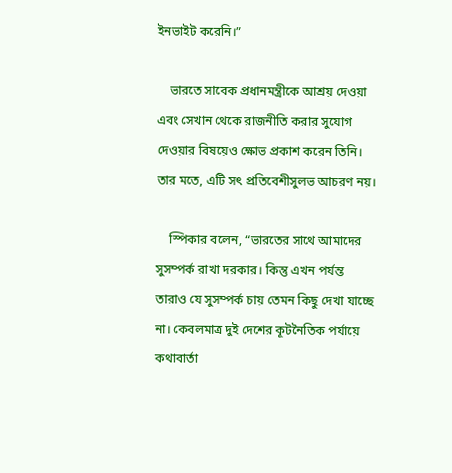ইনভাইট করেনি।”

    ভারতে সাবেক প্রধানমন্ত্রীকে আশ্রয় দেওয়া এবং সেখান থেকে রাজনীতি করার সুযোগ দেওয়ার বিষয়েও ক্ষোভ প্রকাশ করেন তিনি। তার মতে, এটি সৎ প্রতিবেশীসুলভ আচরণ নয়।

    স্পিকার বলেন, “ভারতের সাথে আমাদের সুসম্পর্ক রাখা দরকার। কিন্তু এখন পর্যন্ত তারাও যে সুসম্পর্ক চায় তেমন কিছু দেখা যাচ্ছে না। কেবলমাত্র দুই দেশের কূটনৈতিক পর্যায়ে কথাবার্তা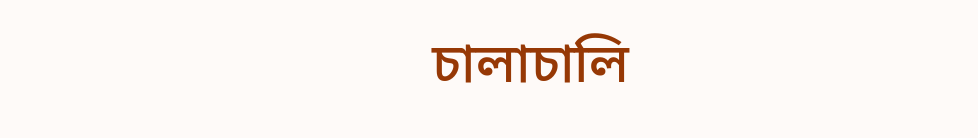চালাচালি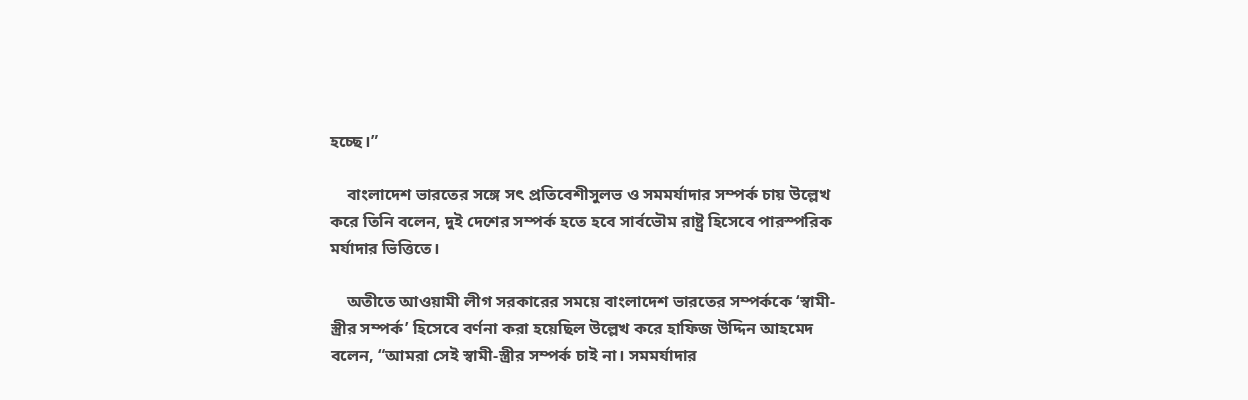হচ্ছে।”

    বাংলাদেশ ভারতের সঙ্গে সৎ প্রতিবেশীসুলভ ও সমমর্যাদার সম্পর্ক চায় উল্লেখ করে তিনি বলেন, দুই দেশের সম্পর্ক হতে হবে সার্বভৌম রাষ্ট্র হিসেবে পারস্পরিক মর্যাদার ভিত্তিতে।

    অতীতে আওয়ামী লীগ সরকারের সময়ে বাংলাদেশ ভারতের সম্পর্ককে ‘স্বামী-স্ত্রীর সম্পর্ক’ হিসেবে বর্ণনা করা হয়েছিল উল্লেখ করে হাফিজ উদ্দিন আহমেদ বলেন, “আমরা সেই স্বামী-স্ত্রীর সম্পর্ক চাই না। সমমর্যাদার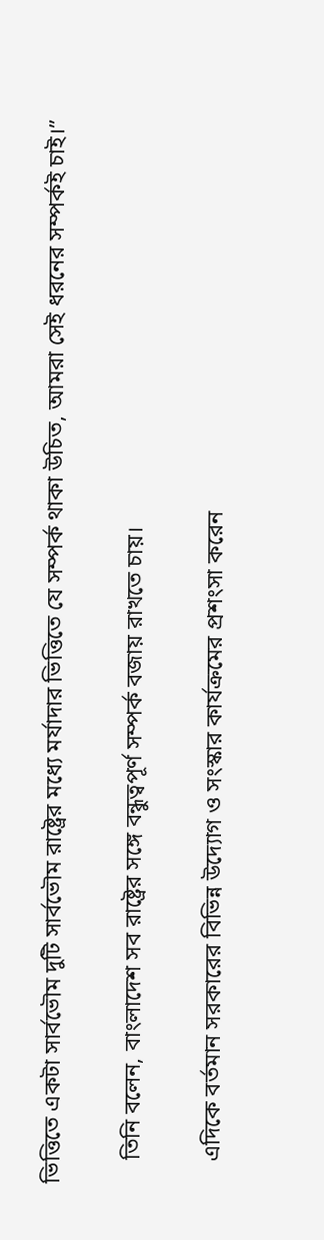ভিত্তিতে একটা সার্বভৌম দুটি সার্বভৌম রাষ্ট্রের মধ্যে মর্যাদার ভিত্তিতে যে সম্পর্ক থাকা উচিত, আমরা সেই ধরনের সম্পর্কই চাই।”

    তিনি বলেন, বাংলাদেশ সব রাষ্ট্রের সঙ্গে বন্ধুত্বপূর্ণ সম্পর্ক বজায় রাখতে চায়।

    এদিকে বর্তমান সরকারের বিভিন্ন উদ্যোগ ও সংস্কার কার্যক্রমের প্রশংসা করেন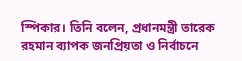স্পিকার। তিনি বলেন, প্রধানমন্ত্রী তারেক রহমান ব্যাপক জনপ্রিয়তা ও নির্বাচনে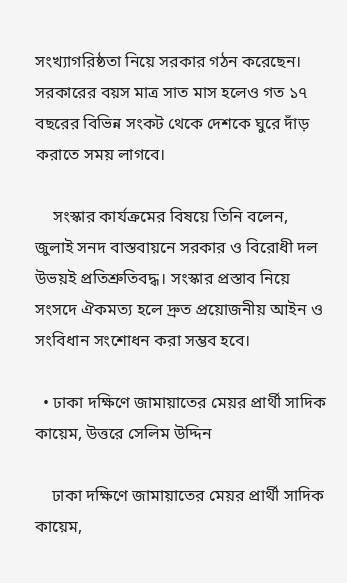সংখ্যাগরিষ্ঠতা নিয়ে সরকার গঠন করেছেন। সরকারের বয়স মাত্র সাত মাস হলেও গত ১৭ বছরের বিভিন্ন সংকট থেকে দেশকে ঘুরে দাঁড় করাতে সময় লাগবে।

    সংস্কার কার্যক্রমের বিষয়ে তিনি বলেন, জুলাই সনদ বাস্তবায়নে সরকার ও বিরোধী দল উভয়ই প্রতিশ্রুতিবদ্ধ। সংস্কার প্রস্তাব নিয়ে সংসদে ঐকমত্য হলে দ্রুত প্রয়োজনীয় আইন ও সংবিধান সংশোধন করা সম্ভব হবে।

  • ঢাকা দক্ষিণে জামায়াতের মেয়র প্রার্থী সাদিক কায়েম, উত্তরে সেলিম উদ্দিন

    ঢাকা দক্ষিণে জামায়াতের মেয়র প্রার্থী সাদিক কায়েম,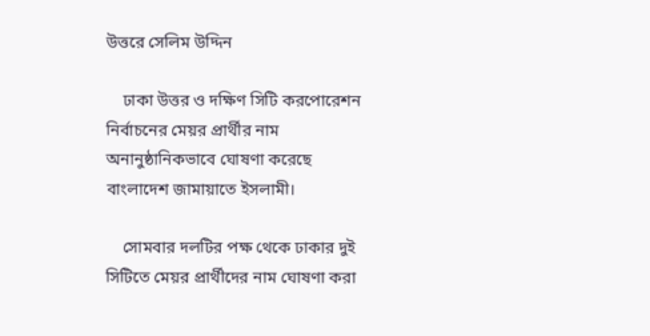উত্তরে সেলিম উদ্দিন

    ঢাকা উত্তর ও দক্ষিণ সিটি করপোরেশন নির্বাচনের মেয়র প্রার্থীর নাম অনানুষ্ঠানিকভাবে ঘোষণা করেছে বাংলাদেশ জামায়াতে ইসলামী।

    সোমবার দলটির পক্ষ থেকে ঢাকার দুই সিটিতে মেয়র প্রার্থীদের নাম ঘোষণা করা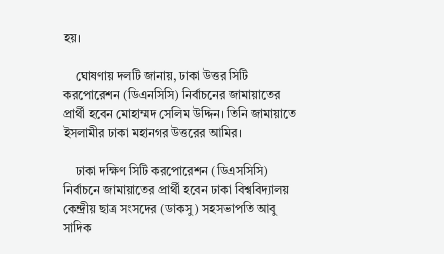হয়।

    ঘোষণায় দলটি জানায়, ঢাকা উত্তর সিটি করপোরেশন (ডিএনসিসি) নির্বাচনের জামায়াতের প্রার্থী হবেন মোহাম্মদ সেলিম উদ্দিন। তিনি জামায়াতে ইসলামীর ঢাকা মহানগর উত্তরের আমির।

    ঢাকা দক্ষিণ সিটি করপোরেশন (ডিএসসিসি) নির্বাচনে জামায়াতের প্রার্থী হবেন ঢাকা বিশ্ববিদ্যালয় কেন্দ্রীয় ছাত্র সংসদের (ডাকসু) সহসভাপতি আবু সাদিক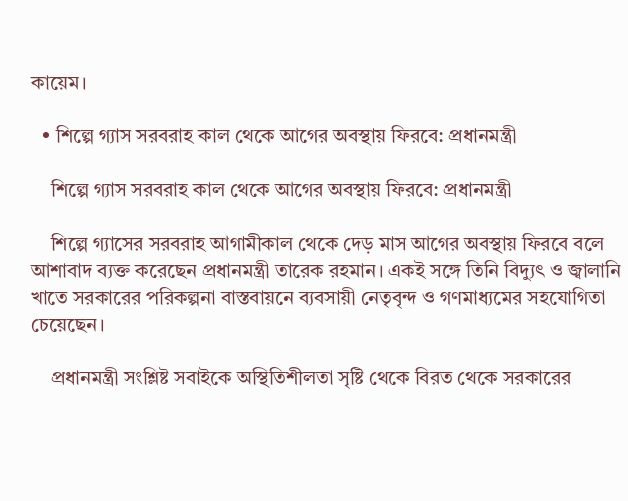কায়েম।

  • শিল্পে গ্যাস সরবরাহ কাল থেকে আগের অবস্থায় ফিরবে: প্রধানমন্ত্রী

    শিল্পে গ্যাস সরবরাহ কাল থেকে আগের অবস্থায় ফিরবে: প্রধানমন্ত্রী

    শিল্পে গ্যাসের সরবরাহ আগামীকাল থেকে দেড় মাস আগের অবস্থায় ফিরবে বলে আশাবাদ ব্যক্ত করেছেন প্রধানমন্ত্রী তারেক রহমান। একই সঙ্গে তিনি বিদ্যুৎ ও জ্বালানি খাতে সরকারের পরিকল্পনা বাস্তবায়নে ব্যবসায়ী নেতৃবৃন্দ ও গণমাধ্যমের সহযোগিতা চেয়েছেন।

    প্রধানমন্ত্রী সংশ্লিষ্ট সবাইকে অস্থিতিশীলতা সৃষ্টি থেকে বিরত থেকে সরকারের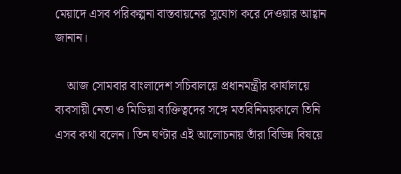মেয়াদে এসব পরিকল্পনা বাস্তবায়নের সুযোগ করে দেওয়ার আহ্বান জানান।

    আজ সোমবার বাংলাদেশ সচিবালয়ে প্রধানমন্ত্রীর কার্যালয়ে ব্যবসায়ী নেতা ও মিডিয়া ব্যক্তিত্বদের সঙ্গে মতবিনিময়কালে তিনি এসব কথা বলেন। তিন ঘণ্টার এই আলোচনায় তাঁরা বিভিন্ন বিষয়ে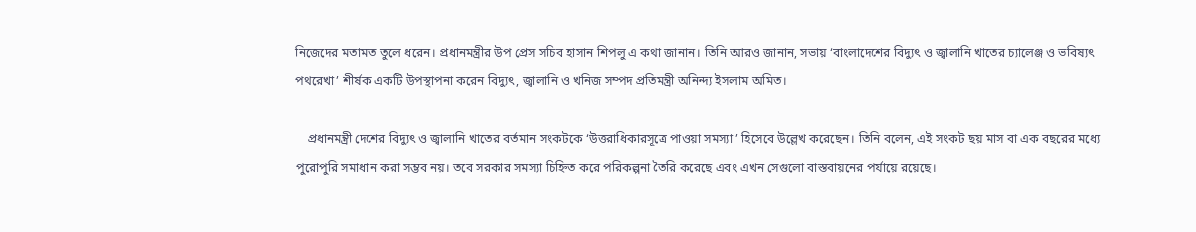নিজেদের মতামত তুলে ধরেন। প্রধানমন্ত্রীর উপ প্রেস সচিব হাসান শিপলু এ কথা জানান। তিনি আরও জানান, সভায় ‘বাংলাদেশের বিদ্যুৎ ও জ্বালানি খাতের চ্যালেঞ্জ ও ভবিষ্যৎ পথরেখা’ শীর্ষক একটি উপস্থাপনা করেন বিদ্যুৎ, জ্বালানি ও খনিজ সম্পদ প্রতিমন্ত্রী অনিন্দ্য ইসলাম অমিত।

    প্রধানমন্ত্রী দেশের বিদ্যুৎ ও জ্বালানি খাতের বর্তমান সংকটকে ‘উত্তরাধিকারসূত্রে পাওয়া সমস্যা’ হিসেবে উল্লেখ করেছেন। তিনি বলেন, এই সংকট ছয় মাস বা এক বছরের মধ্যে পুরোপুরি সমাধান করা সম্ভব নয়। তবে সরকার সমস্যা চিহ্নিত করে পরিকল্পনা তৈরি করেছে এবং এখন সেগুলো বাস্তবায়নের পর্যায়ে রয়েছে।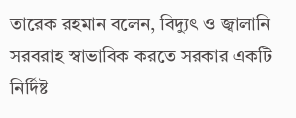তারেক রহমান বলেন, বিদ্যুৎ ও জ্বালানি সরবরাহ স্বাভাবিক করতে সরকার একটি নির্দিষ্ট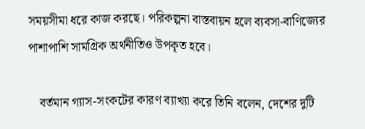সময়সীমা ধরে কাজ করছে। পরিকল্পনা বাস্তবায়ন হলে ব্যবসা-বাণিজ্যের পাশাপাশি সামগ্রিক অর্থনীতিও উপকৃত হবে।

    বর্তমান গ্যাস-সংকটের কারণ ব্যাখ্যা করে তিনি বলেন, দেশের দুটি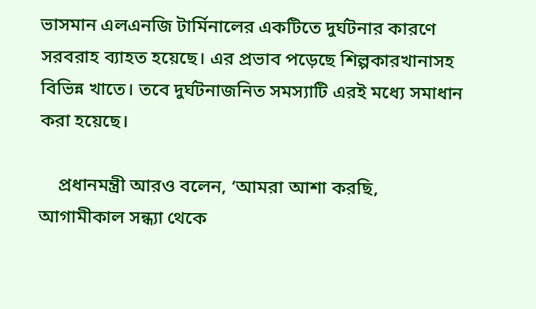ভাসমান এলএনজি টার্মিনালের একটিতে দুর্ঘটনার কারণে সরবরাহ ব্যাহত হয়েছে। এর প্রভাব পড়েছে শিল্পকারখানাসহ বিভিন্ন খাতে। তবে দুর্ঘটনাজনিত সমস্যাটি এরই মধ্যে সমাধান করা হয়েছে।

    প্রধানমন্ত্রী আরও বলেন, ‘আমরা আশা করছি, আগামীকাল সন্ধ্যা থেকে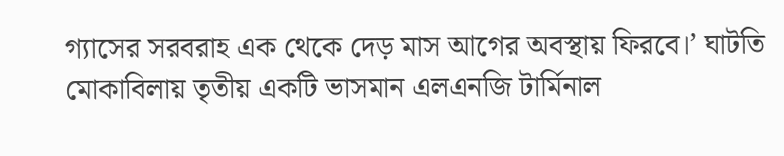গ্যাসের সরবরাহ এক থেকে দেড় মাস আগের অবস্থায় ফিরবে।’ ঘাটতি মোকাবিলায় তৃতীয় একটি ভাসমান এলএনজি টার্মিনাল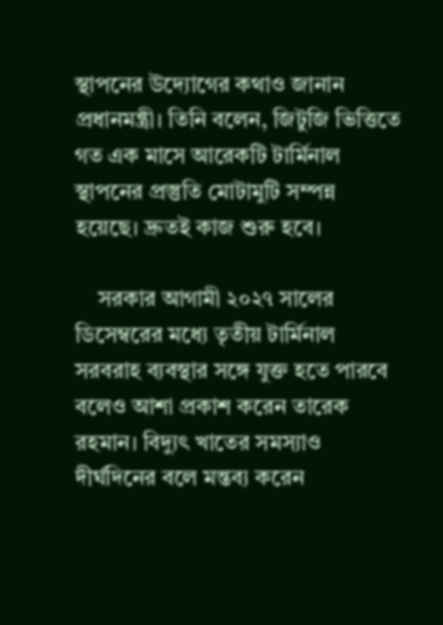স্থাপনের উদ্যোগের কথাও জানান প্রধানমন্ত্রী। তিনি বলেন, জিটুজি ভিত্তিতে গত এক মাসে আরেকটি টার্মিনাল স্থাপনের প্রস্তুতি মোটামুটি সম্পন্ন হয়েছে। দ্রুতই কাজ শুরু হবে।

    সরকার আগামী ২০২৭ সালের ডিসেম্বরের মধ্যে তৃতীয় টার্মিনাল সরবরাহ ব্যবস্থার সঙ্গে যুক্ত হতে পারবে বলেও আশা প্রকাশ করেন তারেক রহমান। বিদ্যুৎ খাতের সমস্যাও দীর্ঘদিনের বলে মন্তব্য করেন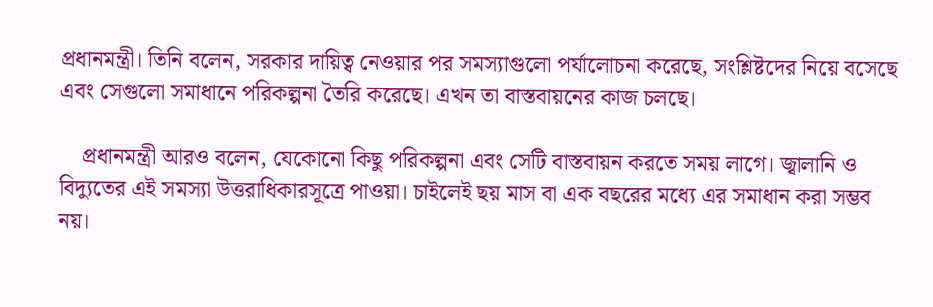প্রধানমন্ত্রী। তিনি বলেন, সরকার দায়িত্ব নেওয়ার পর সমস্যাগুলো পর্যালোচনা করেছে, সংশ্লিষ্টদের নিয়ে বসেছে এবং সেগুলো সমাধানে পরিকল্পনা তৈরি করেছে। এখন তা বাস্তবায়নের কাজ চলছে।

    প্রধানমন্ত্রী আরও বলেন, যেকোনো কিছু পরিকল্পনা এবং সেটি বাস্তবায়ন করতে সময় লাগে। জ্বালানি ও বিদ্যুতের এই সমস্যা উত্তরাধিকারসূত্রে পাওয়া। চাইলেই ছয় মাস বা এক বছরের মধ্যে এর সমাধান করা সম্ভব নয়।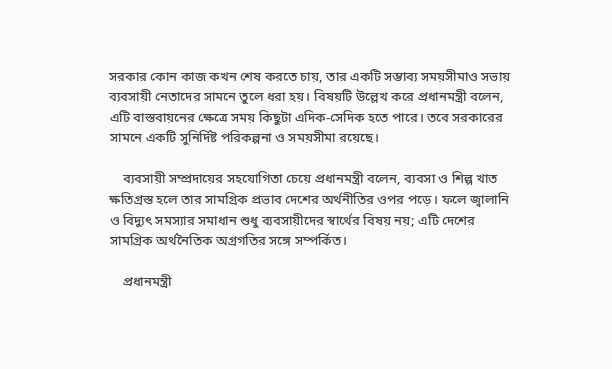সরকার কোন কাজ কখন শেষ করতে চায়, তার একটি সম্ভাব্য সময়সীমাও সভায় ব্যবসায়ী নেতাদের সামনে তুলে ধরা হয়। বিষয়টি উল্লেখ করে প্রধানমন্ত্রী বলেন, এটি বাস্তবায়নের ক্ষেত্রে সময় কিছুটা এদিক-সেদিক হতে পারে। তবে সরকারের সামনে একটি সুনির্দিষ্ট পরিকল্পনা ও সময়সীমা রয়েছে।

    ব্যবসায়ী সম্প্রদায়ের সহযোগিতা চেয়ে প্রধানমন্ত্রী বলেন, ব্যবসা ও শিল্প খাত ক্ষতিগ্রস্ত হলে তার সামগ্রিক প্রভাব দেশের অর্থনীতির ওপর পড়ে। ফলে জ্বালানি ও বিদ্যুৎ সমস্যার সমাধান শুধু ব্যবসায়ীদের স্বার্থের বিষয় নয়; এটি দেশের সামগ্রিক অর্থনৈতিক অগ্রগতির সঙ্গে সম্পর্কিত।

    প্রধানমন্ত্রী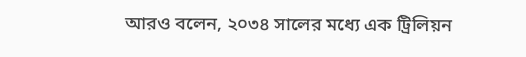আরও বলেন, ২০৩৪ সালের মধ্যে এক ট্রিলিয়ন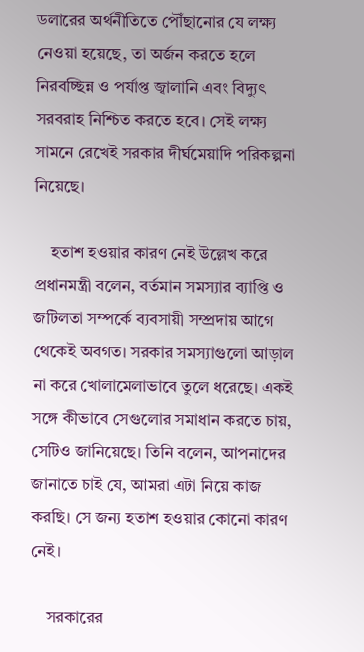ডলারের অর্থনীতিতে পৌঁছানোর যে লক্ষ্য নেওয়া হয়েছে, তা অর্জন করতে হলে নিরবচ্ছিন্ন ও পর্যাপ্ত জ্বালানি এবং বিদ্যুৎ সরবরাহ নিশ্চিত করতে হবে। সেই লক্ষ্য সামনে রেখেই সরকার দীর্ঘমেয়াদি পরিকল্পনা নিয়েছে।

    হতাশ হওয়ার কারণ নেই উল্লেখ করে প্রধানমন্ত্রী বলেন, বর্তমান সমস্যার ব্যাপ্তি ও জটিলতা সম্পর্কে ব্যবসায়ী সম্প্রদায় আগে থেকেই অবগত। সরকার সমস্যাগুলো আড়াল না করে খোলামেলাভাবে তুলে ধরেছে। একই সঙ্গে কীভাবে সেগুলোর সমাধান করতে চায়, সেটিও জানিয়েছে। তিনি বলেন, আপনাদের জানাতে চাই যে, আমরা এটা নিয়ে কাজ করছি। সে জন্য হতাশ হওয়ার কোনো কারণ নেই।

    সরকারের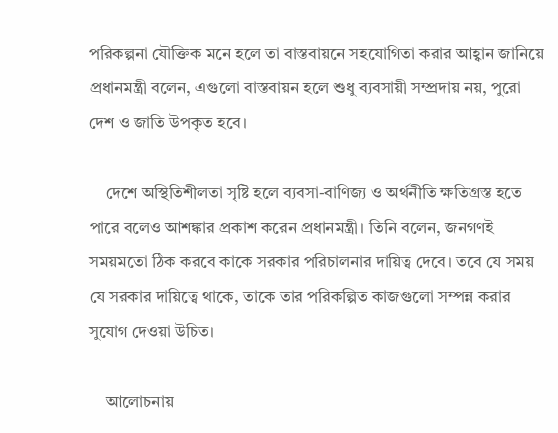পরিকল্পনা যৌক্তিক মনে হলে তা বাস্তবায়নে সহযোগিতা করার আহ্বান জানিয়ে প্রধানমন্ত্রী বলেন, এগুলো বাস্তবায়ন হলে শুধু ব্যবসায়ী সম্প্রদায় নয়, পুরো দেশ ও জাতি উপকৃত হবে।

    দেশে অস্থিতিশীলতা সৃষ্টি হলে ব্যবসা-বাণিজ্য ও অর্থনীতি ক্ষতিগ্রস্ত হতে পারে বলেও আশঙ্কার প্রকাশ করেন প্রধানমন্ত্রী। তিনি বলেন, জনগণই সময়মতো ঠিক করবে কাকে সরকার পরিচালনার দায়িত্ব দেবে। তবে যে সময় যে সরকার দায়িত্বে থাকে, তাকে তার পরিকল্পিত কাজগুলো সম্পন্ন করার সুযোগ দেওয়া উচিত।

    আলোচনায়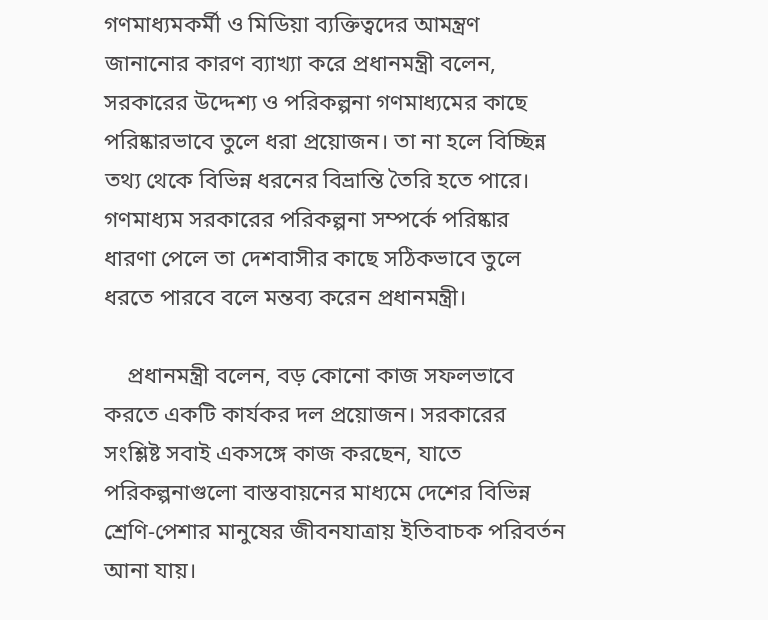গণমাধ্যমকর্মী ও মিডিয়া ব্যক্তিত্বদের আমন্ত্রণ জানানোর কারণ ব্যাখ্যা করে প্রধানমন্ত্রী বলেন, সরকারের উদ্দেশ্য ও পরিকল্পনা গণমাধ্যমের কাছে পরিষ্কারভাবে তুলে ধরা প্রয়োজন। তা না হলে বিচ্ছিন্ন তথ্য থেকে বিভিন্ন ধরনের বিভ্রান্তি তৈরি হতে পারে। গণমাধ্যম সরকারের পরিকল্পনা সম্পর্কে পরিষ্কার ধারণা পেলে তা দেশবাসীর কাছে সঠিকভাবে তুলে ধরতে পারবে বলে মন্তব্য করেন প্রধানমন্ত্রী।

    প্রধানমন্ত্রী বলেন, বড় কোনো কাজ সফলভাবে করতে একটি কার্যকর দল প্রয়োজন। সরকারের সংশ্লিষ্ট সবাই একসঙ্গে কাজ করছেন, যাতে পরিকল্পনাগুলো বাস্তবায়নের মাধ্যমে দেশের বিভিন্ন শ্রেণি-পেশার মানুষের জীবনযাত্রায় ইতিবাচক পরিবর্তন আনা যায়।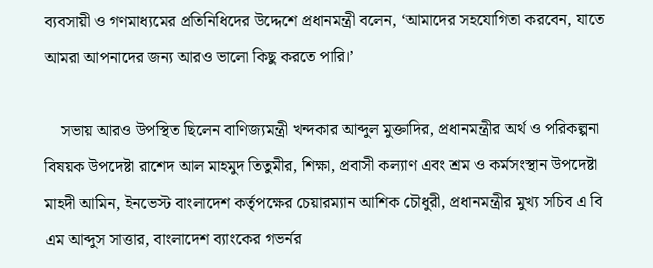ব্যবসায়ী ও গণমাধ্যমের প্রতিনিধিদের উদ্দেশে প্রধানমন্ত্রী বলেন, ‘আমাদের সহযোগিতা করবেন, যাতে আমরা আপনাদের জন্য আরও ভালো কিছু করতে পারি।’

    সভায় আরও উপস্থিত ছিলেন বাণিজ্যমন্ত্রী খন্দকার আব্দুল মুক্তাদির, প্রধানমন্ত্রীর অর্থ ও পরিকল্পনা বিষয়ক উপদেষ্টা রাশেদ আল মাহমুদ তিতুমীর, শিক্ষা, প্রবাসী কল্যাণ এবং শ্রম ও কর্মসংস্থান উপদেষ্টা মাহদী আমিন, ইনভেস্ট বাংলাদেশ কর্তৃপক্ষের চেয়ারম্যান আশিক চৌধুরী, প্রধানমন্ত্রীর মুখ্য সচিব এ বি এম আব্দুস সাত্তার, বাংলাদেশ ব্যাংকের গভর্নর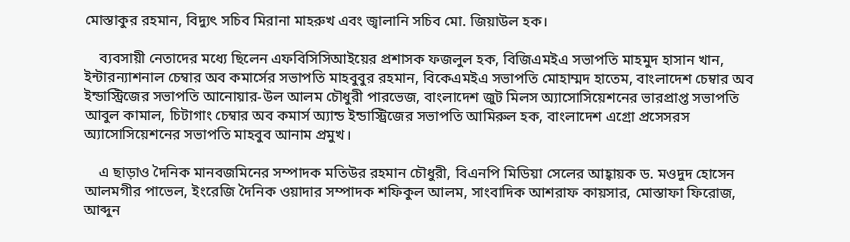মোস্তাকুর রহমান, বিদ্যুৎ সচিব মিরানা মাহরুখ এবং জ্বালানি সচিব মো. জিয়াউল হক।

    ব্যবসায়ী নেতাদের মধ্যে ছিলেন এফবিসিসিআইয়ের প্রশাসক ফজলুল হক, বিজিএমইএ সভাপতি মাহমুদ হাসান খান, ইন্টারন্যাশনাল চেম্বার অব কমার্সের সভাপতি মাহবুবুর রহমান, বিকেএমইএ সভাপতি মোহাম্মদ হাতেম, বাংলাদেশ চেম্বার অব ইন্ডাস্ট্রিজের সভাপতি আনোয়ার-উল আলম চৌধুরী পারভেজ, বাংলাদেশ জুট মিলস অ্যাসোসিয়েশনের ভারপ্রাপ্ত সভাপতি আবুল কামাল, চিটাগাং চেম্বার অব কমার্স অ্যান্ড ইন্ডাস্ট্রিজের সভাপতি আমিরুল হক, বাংলাদেশ এগ্রো প্রসেসরস অ্যাসোসিয়েশনের সভাপতি মাহবুব আনাম প্রমুখ।

    এ ছাড়াও দৈনিক মানবজমিনের সম্পাদক মতিউর রহমান চৌধুরী, বিএনপি মিডিয়া সেলের আহ্বায়ক ড. মওদুদ হোসেন আলমগীর পাভেল, ইংরেজি দৈনিক ওয়াদার সম্পাদক শফিকুল আলম, সাংবাদিক আশরাফ কায়সার, মোস্তাফা ফিরোজ, আব্দুন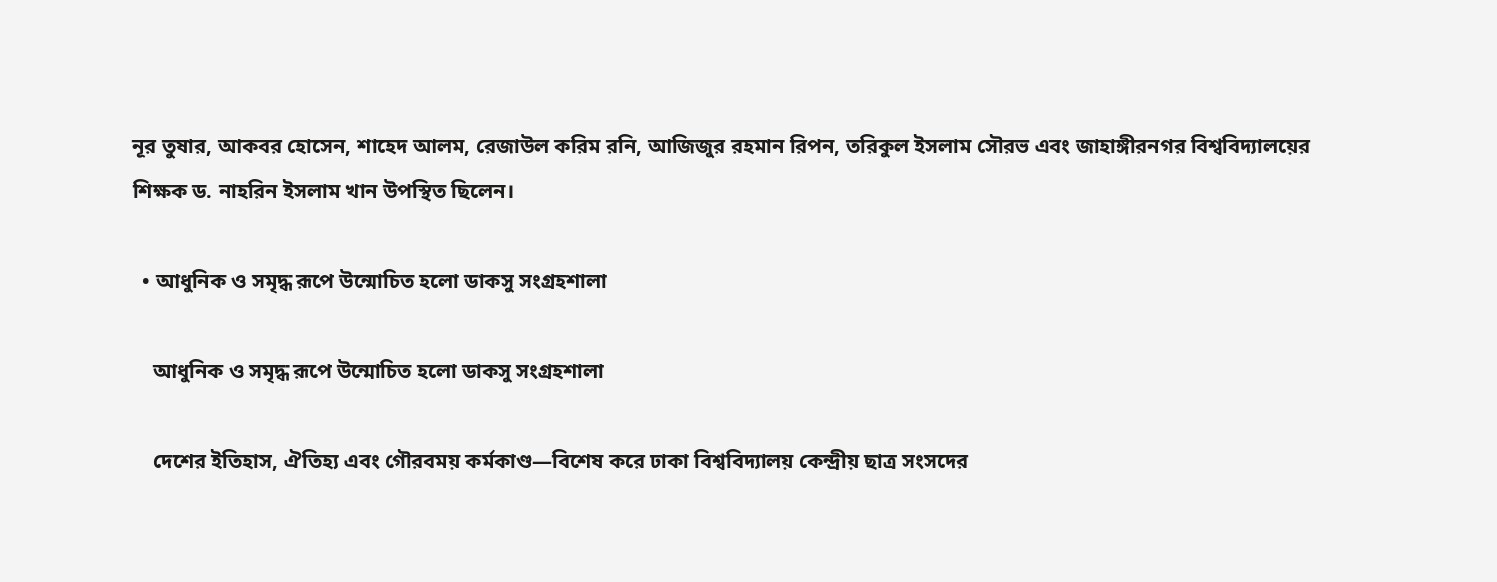নূর তুষার, আকবর হোসেন, শাহেদ আলম, রেজাউল করিম রনি, আজিজুর রহমান রিপন, তরিকুল ইসলাম সৌরভ এবং জাহাঙ্গীরনগর বিশ্ববিদ্যালয়ের শিক্ষক ড. নাহরিন ইসলাম খান উপস্থিত ছিলেন।

  • আধুনিক ও সমৃদ্ধ রূপে উন্মোচিত হলো ডাকসু সংগ্রহশালা

    আধুনিক ও সমৃদ্ধ রূপে উন্মোচিত হলো ডাকসু সংগ্রহশালা

    দেশের ইতিহাস, ঐতিহ্য এবং গৌরবময় কর্মকাণ্ড—বিশেষ করে ঢাকা বিশ্ববিদ্যালয় কেন্দ্রীয় ছাত্র সংসদের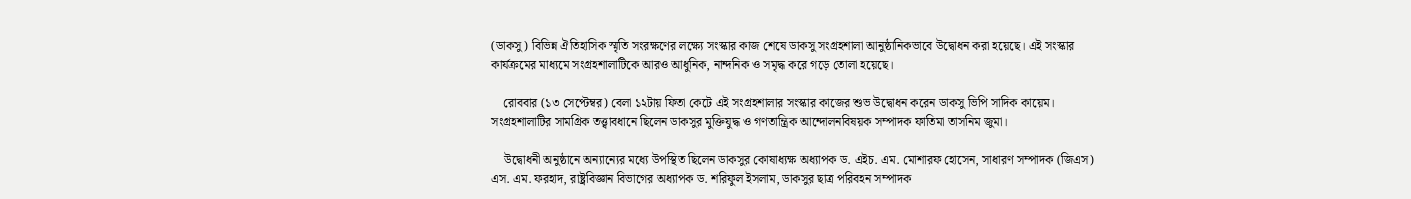(ডাকসু) বিভিন্ন ঐতিহাসিক স্মৃতি সংরক্ষণের লক্ষ্যে সংস্কার কাজ শেষে ডাকসু সংগ্রহশালা আনুষ্ঠানিকভাবে উদ্বোধন করা হয়েছে। এই সংস্কার কার্যক্রমের মাধ্যমে সংগ্রহশালাটিকে আরও আধুনিক, নান্দনিক ও সমৃদ্ধ করে গড়ে তোলা হয়েছে।

    রোববার (১৩ সেপ্টেম্বর) বেলা ১২টায় ফিতা কেটে এই সংগ্রহশালার সংস্কার কাজের শুভ উদ্বোধন করেন ডাকসু ভিপি সাদিক কায়েম। সংগ্রহশালাটির সামগ্রিক তত্ত্বাবধানে ছিলেন ডাকসুর মুক্তিযুদ্ধ ও গণতান্ত্রিক আন্দোলনবিষয়ক সম্পাদক ফাতিমা তাসনিম জুমা।

    উদ্বোধনী অনুষ্ঠানে অন্যান্যের মধ্যে উপস্থিত ছিলেন ডাকসুর কোষাধ্যক্ষ অধ্যাপক ড. এইচ. এম. মোশারফ হোসেন, সাধারণ সম্পাদক (জিএস) এস. এম. ফরহাদ, রাষ্ট্রবিজ্ঞান বিভাগের অধ্যাপক ড. শরিফুল ইসলাম, ডাকসুর ছাত্র পরিবহন সম্পাদক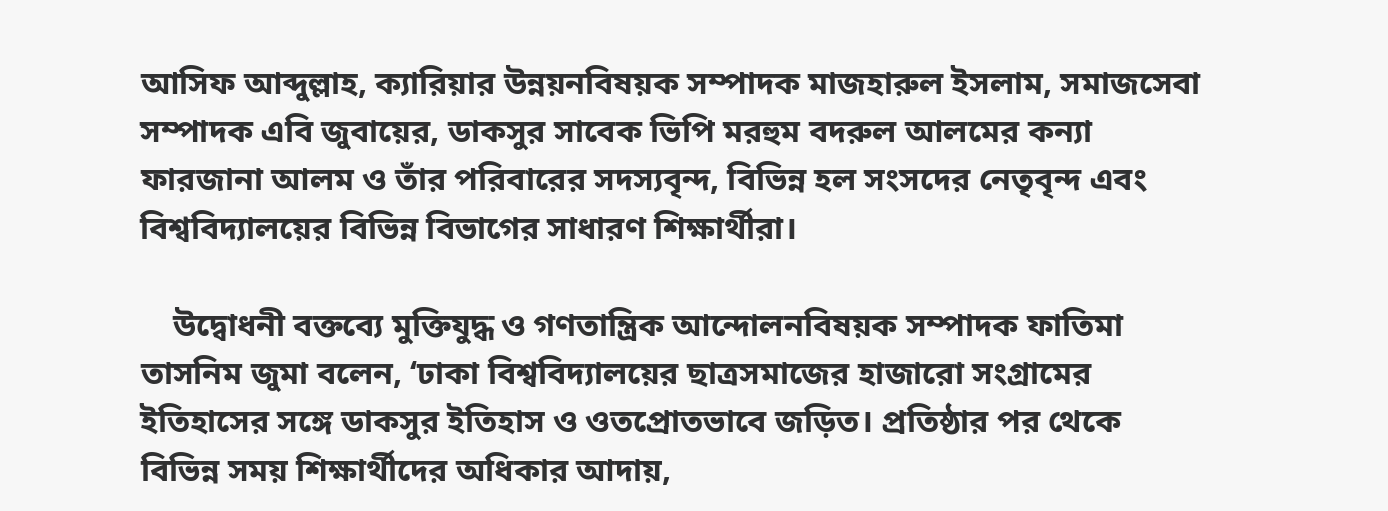আসিফ আব্দুল্লাহ, ক্যারিয়ার উন্নয়নবিষয়ক সম্পাদক মাজহারুল ইসলাম, সমাজসেবা সম্পাদক এবি জুবায়ের, ডাকসুর সাবেক ভিপি মরহুম বদরুল আলমের কন্যা ফারজানা আলম ও তাঁর পরিবারের সদস্যবৃন্দ, বিভিন্ন হল সংসদের নেতৃবৃন্দ এবং বিশ্ববিদ্যালয়ের বিভিন্ন বিভাগের সাধারণ শিক্ষার্থীরা।

    উদ্বোধনী বক্তব্যে মুক্তিযুদ্ধ ও গণতান্ত্রিক আন্দোলনবিষয়ক সম্পাদক ফাতিমা তাসনিম জুমা বলেন, ‘ঢাকা বিশ্ববিদ্যালয়ের ছাত্রসমাজের হাজারো সংগ্রামের ইতিহাসের সঙ্গে ডাকসুর ইতিহাস ও ওতপ্রোতভাবে জড়িত। প্রতিষ্ঠার পর থেকে বিভিন্ন সময় শিক্ষার্থীদের অধিকার আদায়,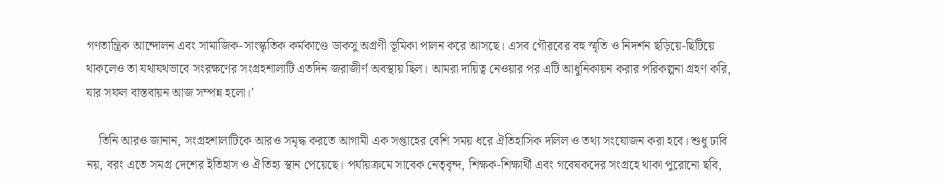গণতান্ত্রিক আন্দোলন এবং সামাজিক-সাংস্কৃতিক কর্মকাণ্ডে ডাকসু অগ্রণী ভূমিকা পালন করে আসছে। এসব গৌরবের বহু স্মৃতি ও নিদর্শন ছড়িয়ে-ছিটিয়ে থাকলেও তা যথাযথভাবে সংরক্ষণের সংগ্রহশালাটি এতদিন জরাজীর্ণ অবস্থায় ছিল। আমরা দায়িত্ব নেওয়ার পর এটি আধুনিকায়ন করার পরিকল্পনা গ্রহণ করি, যার সফল বাস্তবায়ন আজ সম্পন্ন হলো।’

    তিনি আরও জানান, সংগ্রহশালাটিকে আরও সমৃদ্ধ করতে আগামী এক সপ্তাহের বেশি সময় ধরে ঐতিহাসিক দলিল ও তথ্য সংযোজন করা হবে। শুধু ঢাবি নয়, বরং এতে সমগ্র দেশের ইতিহাস ও ঐতিহ্য স্থান পেয়েছে। পর্যায়ক্রমে সাবেক নেতৃবৃন্দ, শিক্ষক-শিক্ষার্থী এবং গবেষকদের সংগ্রহে থাকা পুরোনো ছবি,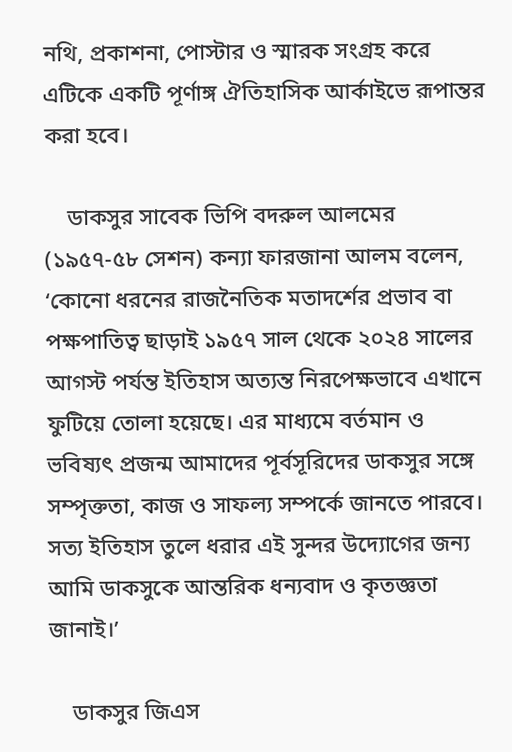নথি, প্রকাশনা, পোস্টার ও স্মারক সংগ্রহ করে এটিকে একটি পূর্ণাঙ্গ ঐতিহাসিক আর্কাইভে রূপান্তর করা হবে।

    ডাকসুর সাবেক ভিপি বদরুল আলমের (১৯৫৭-৫৮ সেশন) কন্যা ফারজানা আলম বলেন, ‘কোনো ধরনের রাজনৈতিক মতাদর্শের প্রভাব বা পক্ষপাতিত্ব ছাড়াই ১৯৫৭ সাল থেকে ২০২৪ সালের আগস্ট পর্যন্ত ইতিহাস অত্যন্ত নিরপেক্ষভাবে এখানে ফুটিয়ে তোলা হয়েছে। এর মাধ্যমে বর্তমান ও ভবিষ্যৎ প্রজন্ম আমাদের পূর্বসূরিদের ডাকসুর সঙ্গে সম্পৃক্ততা, কাজ ও সাফল্য সম্পর্কে জানতে পারবে। সত্য ইতিহাস তুলে ধরার এই সুন্দর উদ্যোগের জন্য আমি ডাকসুকে আন্তরিক ধন্যবাদ ও কৃতজ্ঞতা জানাই।’

    ডাকসুর জিএস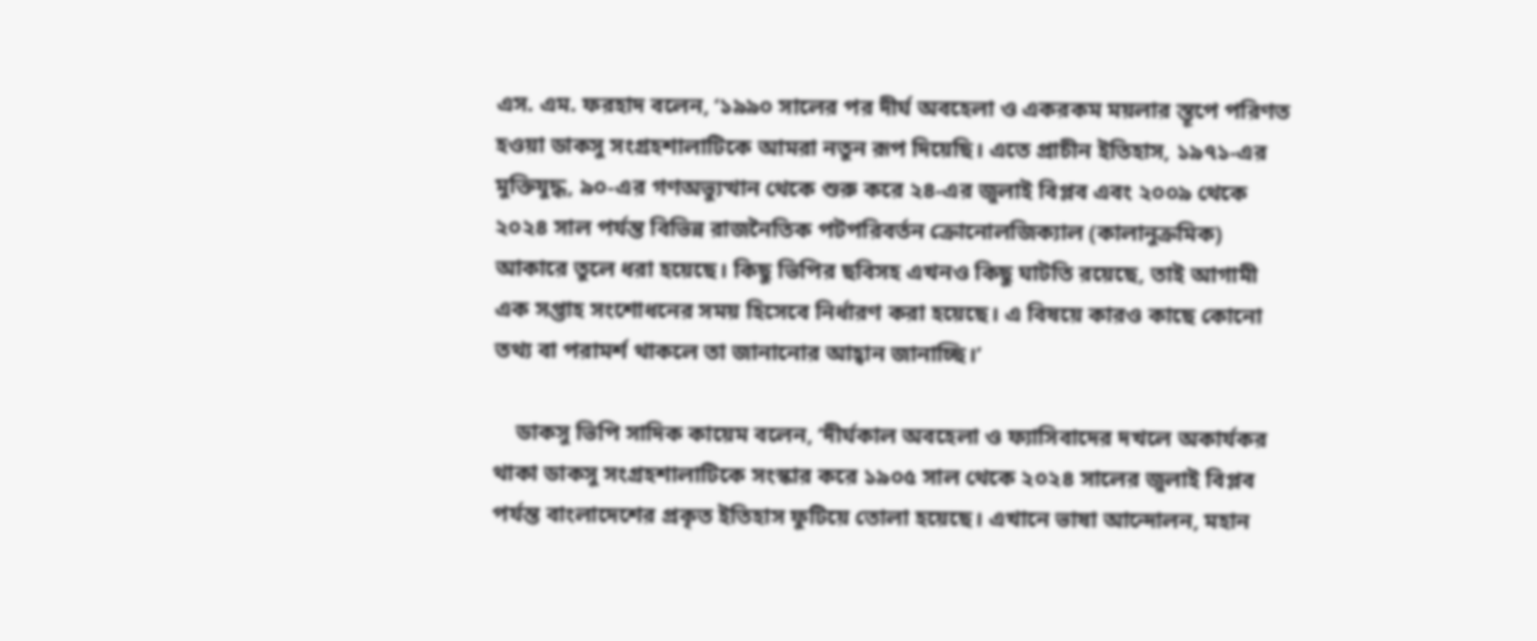এস. এম. ফরহাদ বলেন, ‘১৯৯০ সালের পর দীর্ঘ অবহেলা ও একরকম ময়লার স্তূপে পরিণত হওয়া ডাকসু সংগ্রহশালাটিকে আমরা নতুন রূপ দিয়েছি। এতে প্রাচীন ইতিহাস, ১৯৭১-এর মুক্তিযুদ্ধ, ৯০-এর গণঅভ্যুত্থান থেকে শুরু করে ২৪-এর জুলাই বিপ্লব এবং ২০০৯ থেকে ২০২৪ সাল পর্যন্ত বিভিন্ন রাজনৈতিক পটপরিবর্তন ক্রোনোলজিক্যাল (কালানুক্রমিক) আকারে তুলে ধরা হয়েছে। কিছু ভিপির ছবিসহ এখনও কিছু ঘাটতি রয়েছে, তাই আগামী এক সপ্তাহ সংশোধনের সময় হিসেবে নির্ধারণ করা হয়েছে। এ বিষয়ে কারও কাছে কোনো তথ্য বা পরামর্শ থাকলে তা জানানোর আহ্বান জানাচ্ছি।’

    ডাকসু ভিপি সাদিক কায়েম বলেন, ‘দীর্ঘকাল অবহেলা ও ফ্যাসিবাদের দখলে অকার্যকর থাকা ডাকসু সংগ্রহশালাটিকে সংস্কার করে ১৯০৫ সাল থেকে ২০২৪ সালের জুলাই বিপ্লব পর্যন্ত বাংলাদেশের প্রকৃত ইতিহাস ফুটিয়ে তোলা হয়েছে। এখানে ভাষা আন্দোলন, মহান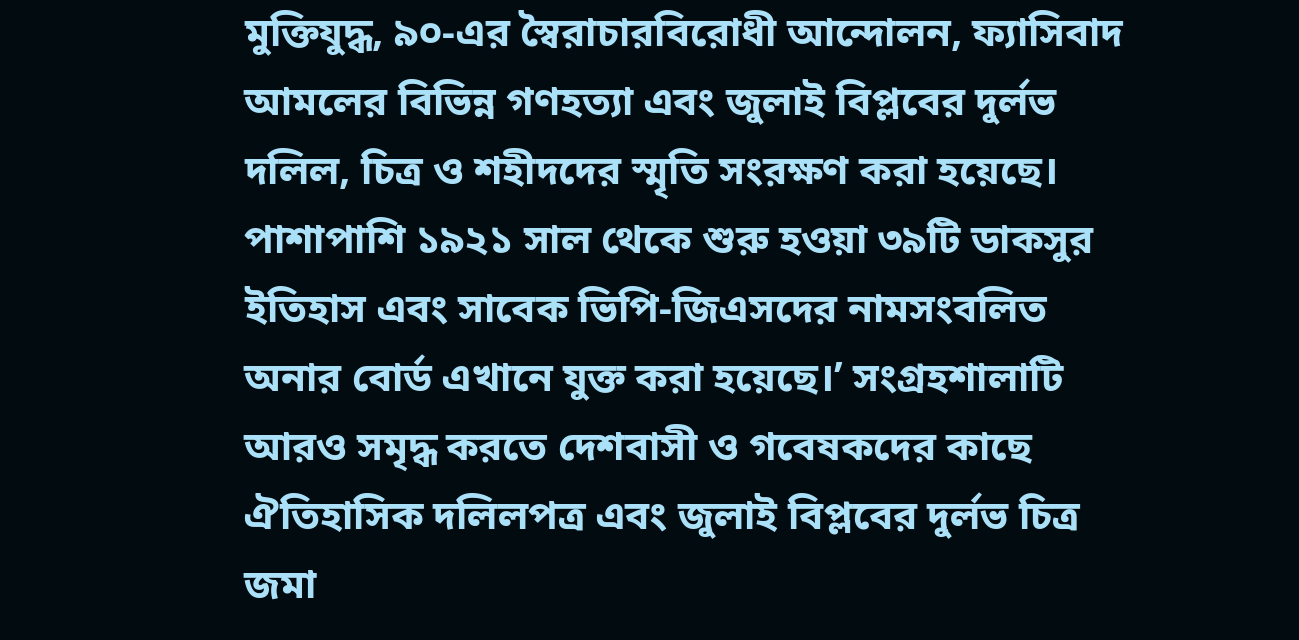মুক্তিযুদ্ধ, ৯০-এর স্বৈরাচারবিরোধী আন্দোলন, ফ্যাসিবাদ আমলের বিভিন্ন গণহত্যা এবং জুলাই বিপ্লবের দুর্লভ দলিল, চিত্র ও শহীদদের স্মৃতি সংরক্ষণ করা হয়েছে। পাশাপাশি ১৯২১ সাল থেকে শুরু হওয়া ৩৯টি ডাকসুর ইতিহাস এবং সাবেক ভিপি-জিএসদের নামসংবলিত অনার বোর্ড এখানে যুক্ত করা হয়েছে।’ সংগ্রহশালাটি আরও সমৃদ্ধ করতে দেশবাসী ও গবেষকদের কাছে ঐতিহাসিক দলিলপত্র এবং জুলাই বিপ্লবের দুর্লভ চিত্র জমা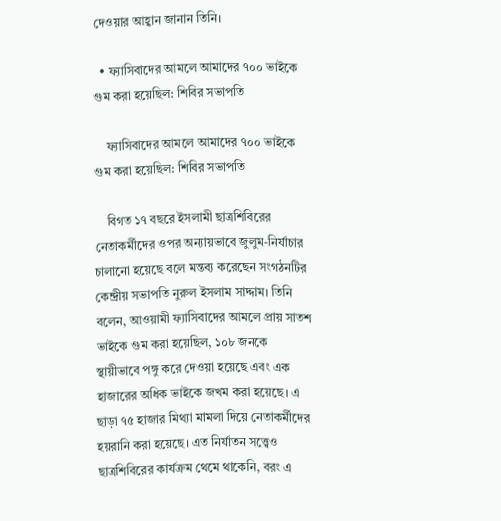দেওয়ার আহ্বান জানান তিনি।

  • ফ্যাসিবাদের আমলে আমাদের ৭০০ ভাইকে গুম করা হয়েছিল: শিবির সভাপতি

    ফ্যাসিবাদের আমলে আমাদের ৭০০ ভাইকে গুম করা হয়েছিল: শিবির সভাপতি

    বিগত ১৭ বছরে ইসলামী ছাত্রশিবিরের নেতাকর্মীদের ওপর অন্যায়ভাবে জুলুম-নির্যাচার চালানো হয়েছে বলে মন্তব্য করেছেন সংগঠনটির কেন্দ্রীয় সভাপতি নুরুল ইসলাম সাদ্দাম। তিনি বলেন, আওয়ামী ফ্যাসিবাদের আমলে প্রায় সাতশ ভাইকে গুম করা হয়েছিল, ১০৮ জনকে স্থায়ীভাবে পঙ্গু করে দেওয়া হয়েছে এবং এক হাজারের অধিক ভাইকে জখম করা হয়েছে। এ ছাড়া ৭৫ হাজার মিথ্যা মামলা দিয়ে নেতাকর্মীদের হয়রানি করা হয়েছে। এত নির্যাতন সত্ত্বেও ছাত্রশিবিরের কার্যক্রম থেমে থাকেনি, বরং এ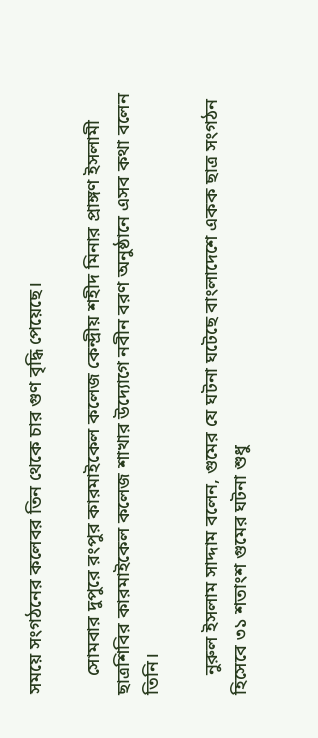সময়ে সংগঠনের কলেবর তিন থেকে চার গুণ বৃদ্ধি পেয়েছে।

    সোমবার দুপুরে রংপুর কারমাইকেল কলেজ কেন্দ্রীয় শহীদ মিনার প্রাঙ্গণ ইসলামী ছাত্রশিবির কারমাইকেল কলেজ শাখার উদ্যোগে নবীন বরণ অনুষ্ঠানে এসব কথা বলেন তিনি।

    নুরুল ইসলাম সাদ্দাম বলেন, গুমের যে ঘটনা ঘটেছে বাংলাদেশে একক ছাত্র সংগঠন হিসেবে ৩১ শতাংশ গুমের ঘটনা শুধু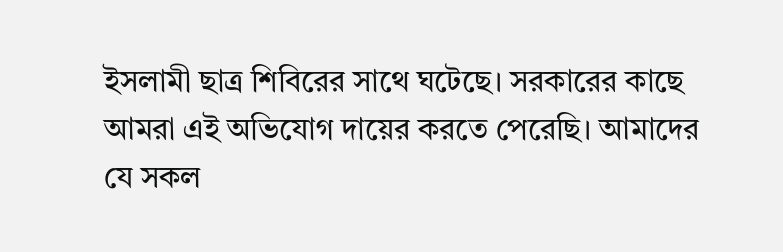ইসলামী ছাত্র শিবিরের সাথে ঘটেছে। সরকারের কাছে আমরা এই অভিযোগ দায়ের করতে পেরেছি। আমাদের যে সকল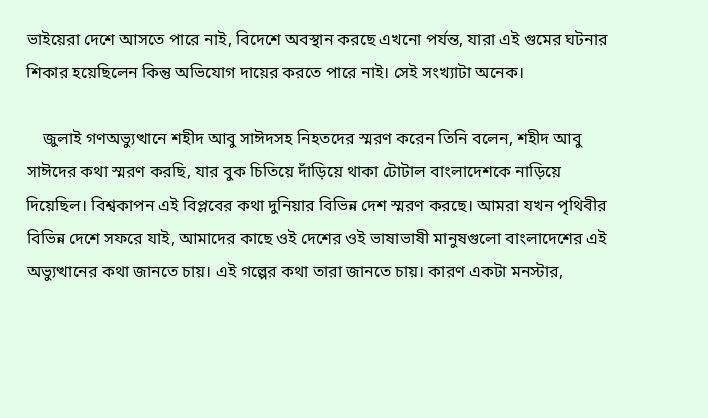ভাইয়েরা দেশে আসতে পারে নাই, বিদেশে অবস্থান করছে এখনো পর্যন্ত, যারা এই গুমের ঘটনার শিকার হয়েছিলেন কিন্তু অভিযোগ দায়ের করতে পারে নাই। সেই সংখ্যাটা অনেক।

    জুলাই গণঅভ্যুত্থানে শহীদ আবু সাঈদসহ নিহতদের স্মরণ করেন তিনি বলেন, শহীদ আবু সাঈদের কথা স্মরণ করছি, যার বুক চিতিয়ে দাঁড়িয়ে থাকা টোটাল বাংলাদেশকে নাড়িয়ে দিয়েছিল। বিশ্বকাপন এই বিপ্লবের কথা দুনিয়ার বিভিন্ন দেশ স্মরণ করছে। আমরা যখন পৃথিবীর বিভিন্ন দেশে সফরে যাই, আমাদের কাছে ওই দেশের ওই ভাষাভাষী মানুষগুলো বাংলাদেশের এই অভ্যুত্থানের কথা জানতে চায়। এই গল্পের কথা তারা জানতে চায়। কারণ একটা মনস্টার,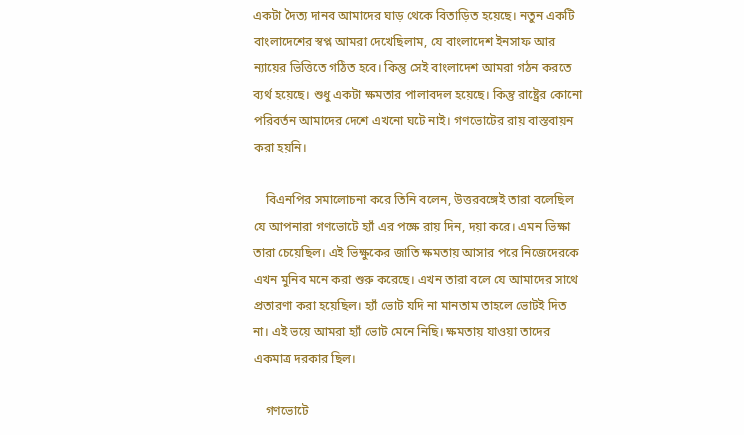একটা দৈত্য দানব আমাদের ঘাড় থেকে বিতাড়িত হয়েছে। নতুন একটি বাংলাদেশের স্বপ্ন আমরা দেখেছিলাম, যে বাংলাদেশ ইনসাফ আর ন্যায়ের ভিত্তিতে গঠিত হবে। কিন্তু সেই বাংলাদেশ আমরা গঠন করতে ব্যর্থ হয়েছে। শুধু একটা ক্ষমতার পালাবদল হয়েছে। কিন্তু রাষ্ট্রের কোনো পরিবর্তন আমাদের দেশে এখনো ঘটে নাই। গণভোটের রায় বাস্তবায়ন করা হয়নি।

    বিএনপির সমালোচনা করে তিনি বলেন, উত্তরবঙ্গেই তারা বলেছিল যে আপনারা গণভোটে হ্যাঁ এর পক্ষে রায় দিন, দয়া করে। এমন ভিক্ষা তারা চেয়েছিল। এই ভিক্ষুকের জাতি ক্ষমতায় আসার পরে নিজেদেরকে এখন মুনিব মনে করা শুরু করেছে। এখন তারা বলে যে আমাদের সাথে প্রতারণা করা হয়েছিল। হ্যাঁ ভোট যদি না মানতাম তাহলে ভোটই দিত না। এই ভয়ে আমরা হ্যাঁ ভোট মেনে নিছি। ক্ষমতায় যাওয়া তাদের একমাত্র দরকার ছিল।

    গণভোটে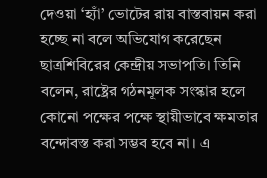দেওয়া ‘হ্যাঁ’ ভোটের রায় বাস্তবায়ন করা হচ্ছে না বলে অভিযোগ করেছেন ছাত্রশিবিরের কেন্দ্রীয় সভাপতি। তিনি বলেন, রাষ্ট্রের গঠনমূলক সংস্কার হলে কোনো পক্ষের পক্ষে স্থায়ীভাবে ক্ষমতার বন্দোবস্ত করা সম্ভব হবে না। এ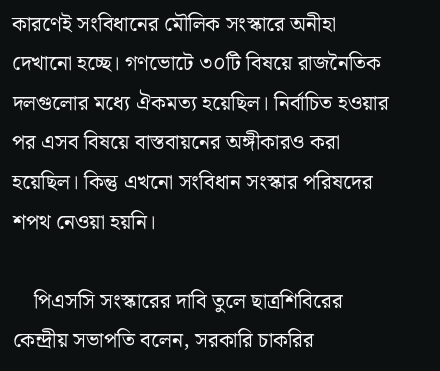কারণেই সংবিধানের মৌলিক সংস্কারে অনীহা দেখানো হচ্ছে। গণভোটে ৩০টি বিষয়ে রাজনৈতিক দলগুলোর মধ্যে ঐকমত্য হয়েছিল। নির্বাচিত হওয়ার পর এসব বিষয়ে বাস্তবায়নের অঙ্গীকারও করা হয়েছিল। কিন্তু এখনো সংবিধান সংস্কার পরিষদের শপথ নেওয়া হয়নি।

    পিএসসি সংস্কারের দাবি তুলে ছাত্রশিবিরের কেন্দ্রীয় সভাপতি বলেন, সরকারি চাকরির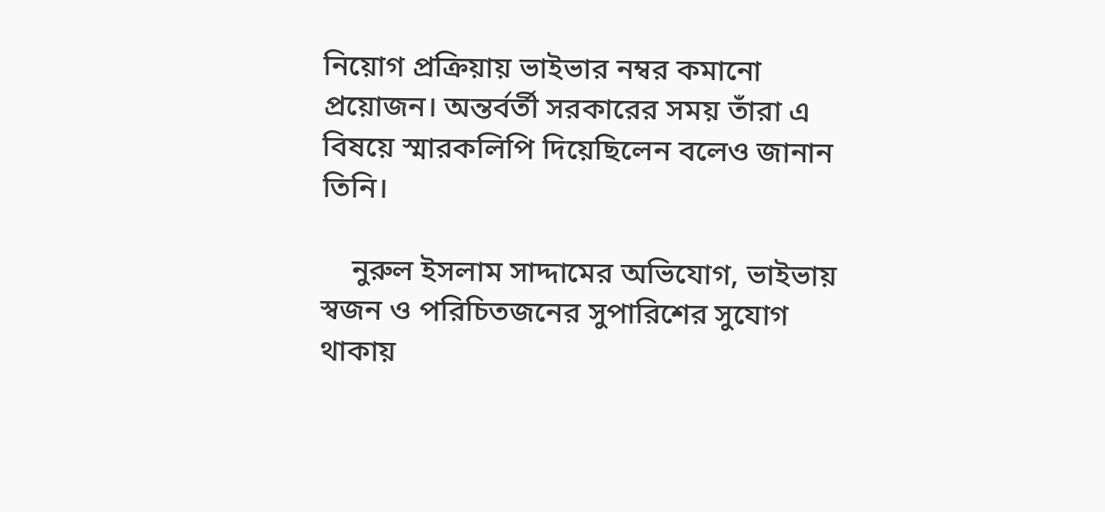নিয়োগ প্রক্রিয়ায় ভাইভার নম্বর কমানো প্রয়োজন। অন্তর্বর্তী সরকারের সময় তাঁরা এ বিষয়ে স্মারকলিপি দিয়েছিলেন বলেও জানান তিনি।

    নুরুল ইসলাম সাদ্দামের অভিযোগ, ভাইভায় স্বজন ও পরিচিতজনের সুপারিশের সুযোগ থাকায়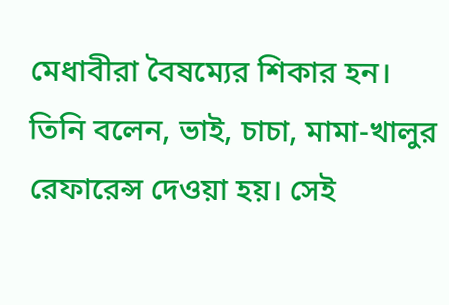মেধাবীরা বৈষম্যের শিকার হন। তিনি বলেন, ভাই, চাচা, মামা-খালুর রেফারেন্স দেওয়া হয়। সেই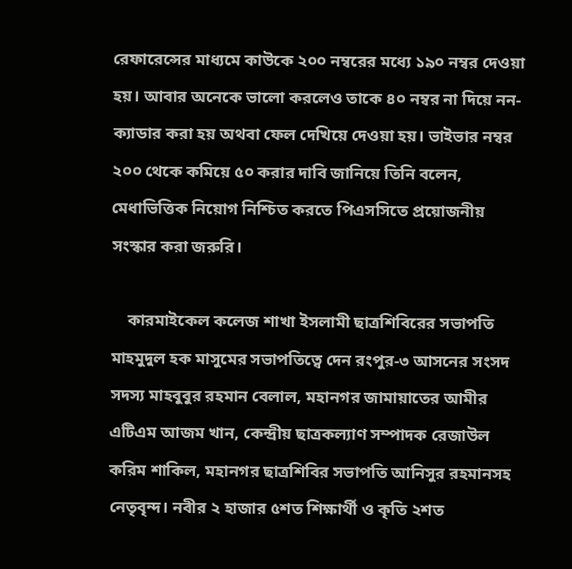রেফারেন্সের মাধ্যমে কাউকে ২০০ নম্বরের মধ্যে ১৯০ নম্বর দেওয়া হয়। আবার অনেকে ভালো করলেও তাকে ৪০ নম্বর না দিয়ে নন-ক্যাডার করা হয় অথবা ফেল দেখিয়ে দেওয়া হয়। ভাইভার নম্বর ২০০ থেকে কমিয়ে ৫০ করার দাবি জানিয়ে তিনি বলেন, মেধাভিত্তিক নিয়োগ নিশ্চিত করতে পিএসসিতে প্রয়োজনীয় সংস্কার করা জরুরি।

    কারমাইকেল কলেজ শাখা ইসলামী ছাত্রশিবিরের সভাপতি মাহমুদুল হক মাসুমের সভাপতিত্বে দেন রংপুর-৩ আসনের সংসদ সদস্য মাহবুবুর রহমান বেলাল, মহানগর জামায়াতের আমীর এটিএম আজম খান, কেন্দ্রীয় ছাত্রকল্যাণ সম্পাদক রেজাউল করিম শাকিল, মহানগর ছাত্রশিবির সভাপতি আনিসুর রহমানসহ নেতৃবৃন্দ। নবীর ২ হাজার ৫শত শিক্ষার্থী ও কৃতি ২শত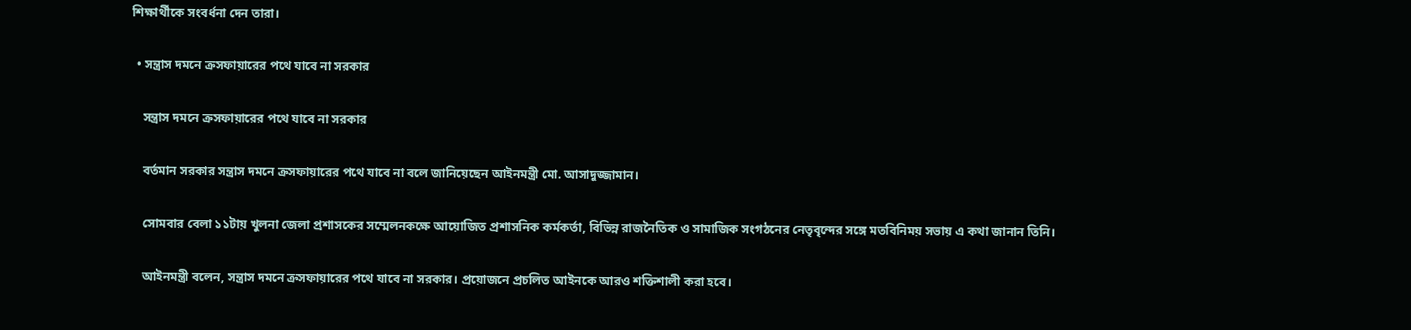শিক্ষার্থীকে সংবর্ধনা দেন তারা।

  • সন্ত্রাস দমনে ক্রসফায়ারের পথে যাবে না সরকার

    সন্ত্রাস দমনে ক্রসফায়ারের পথে যাবে না সরকার

    বর্তমান সরকার সন্ত্রাস দমনে ক্রসফায়ারের পথে যাবে না বলে জানিয়েছেন আইনমন্ত্রী মো. আসাদুজ্জামান।

    সোমবার বেলা ১১টায় খুলনা জেলা প্রশাসকের সম্মেলনকক্ষে আয়োজিত প্রশাসনিক কর্মকর্তা, বিভিন্ন রাজনৈতিক ও সামাজিক সংগঠনের নেতৃবৃন্দের সঙ্গে মতবিনিময় সভায় এ কথা জানান তিনি।

    আইনমন্ত্রী বলেন, সন্ত্রাস দমনে ক্রসফায়ারের পথে যাবে না সরকার। প্রয়োজনে প্রচলিত আইনকে আরও শক্তিশালী করা হবে।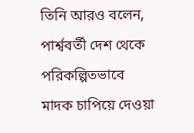তিনি আরও বলেন, পার্শ্ববর্তী দেশ থেকে পরিকল্পিতভাবে মাদক চাপিয়ে দেওয়া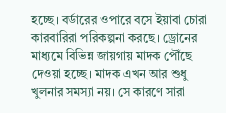হচ্ছে। বর্ডারের ওপারে বসে ইয়াবা চোরা কারবারিরা পরিকল্পনা করছে। ড্রোনের মাধ্যমে বিভিন্ন জায়গায় মাদক পৌঁছে দেওয়া হচ্ছে। মাদক এখন আর শুধু খুলনার সমস্যা নয়। সে কারণে সারা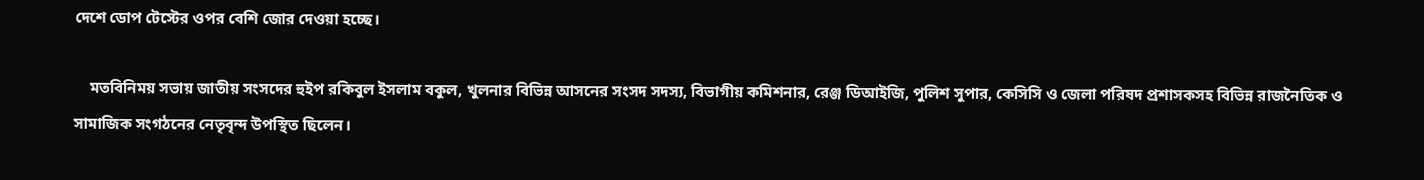দেশে ডোপ টেস্টের ওপর বেশি জোর দেওয়া হচ্ছে।

    মতবিনিময় সভায় জাতীয় সংসদের হুইপ রকিবুল ইসলাম বকুল, খুলনার বিভিন্ন আসনের সংসদ সদস্য, বিভাগীয় কমিশনার, রেঞ্জ ডিআইজি, পুলিশ সুপার, কেসিসি ও জেলা পরিষদ প্রশাসকসহ বিভিন্ন রাজনৈতিক ও সামাজিক সংগঠনের নেতৃবৃন্দ উপস্থিত ছিলেন।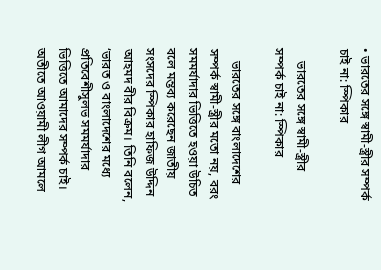• ভারতের সঙ্গে স্বামী-স্ত্রীর সম্পর্ক চাই না: স্পিকার

    ভারতের সঙ্গে স্বামী-স্ত্রীর সম্পর্ক চাই না: স্পিকার

    ভারতের সঙ্গে বাংলাদেশের সম্পর্ক স্বামী-স্ত্রীর মতো নয়, বরং সমমর্যাদার ভিত্তিতে হওয়া উচিত বলে মন্তব্য করেছেন জাতীয় সংসদের স্পিকার হাফিজ উদ্দিন আহমদ বীর বিক্রম। তিনি বলেন, ‘ভারত ও বাংলাদেশের মধ্যে প্রতিবেশীসুলভ সমমর্যাদার ভিত্তিতে আমাদের সম্পর্ক চাই। অতীতে আওয়ামী লীগ আমলে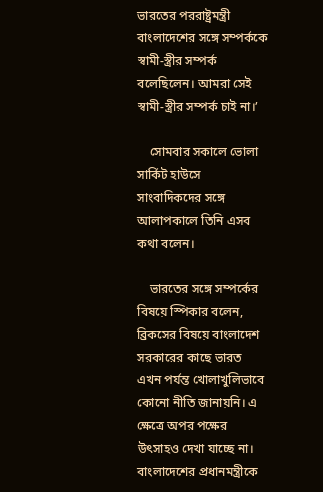ভারতের পররাষ্ট্রমন্ত্রী বাংলাদেশের সঙ্গে সম্পর্ককে স্বামী-স্ত্রীর সম্পর্ক বলেছিলেন। আমরা সেই স্বামী-স্ত্রীর সম্পর্ক চাই না।’

    সোমবার সকালে ভোলা সার্কিট হাউসে সাংবাদিকদের সঙ্গে আলাপকালে তিনি এসব কথা বলেন।

    ভারতের সঙ্গে সম্পর্কের বিষয়ে স্পিকার বলেন, ব্রিকসের বিষয়ে বাংলাদেশ সরকারের কাছে ভারত এখন পর্যন্ত খোলাখুলিভাবে কোনো নীতি জানায়নি। এ ক্ষেত্রে অপর পক্ষের উৎসাহও দেখা যাচ্ছে না। বাংলাদেশের প্রধানমন্ত্রীকে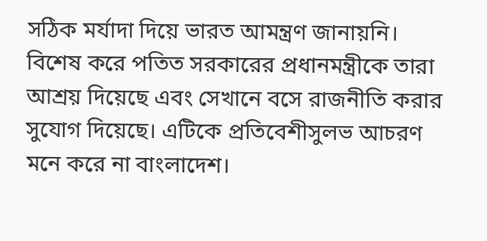সঠিক মর্যাদা দিয়ে ভারত আমন্ত্রণ জানায়নি। বিশেষ করে পতিত সরকারের প্রধানমন্ত্রীকে তারা আশ্রয় দিয়েছে এবং সেখানে বসে রাজনীতি করার সুযোগ দিয়েছে। এটিকে প্রতিবেশীসুলভ আচরণ মনে করে না বাংলাদেশ।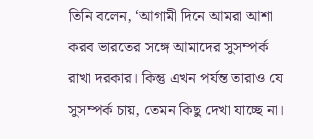তিনি বলেন, ‘আগামী দিনে আমরা আশা করব ভারতের সঙ্গে আমাদের সুসম্পর্ক রাখা দরকার। কিন্তু এখন পর্যন্ত তারাও যে সুসম্পর্ক চায়, তেমন কিছু দেখা যাচ্ছে না।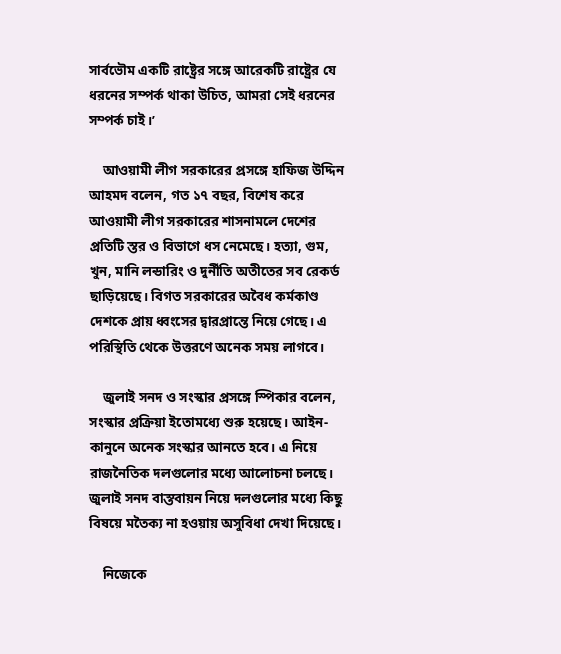সার্বভৌম একটি রাষ্ট্রের সঙ্গে আরেকটি রাষ্ট্রের যে ধরনের সম্পর্ক থাকা উচিত, আমরা সেই ধরনের সম্পর্ক চাই।’

    আওয়ামী লীগ সরকারের প্রসঙ্গে হাফিজ উদ্দিন আহমদ বলেন, গত ১৭ বছর, বিশেষ করে আওয়ামী লীগ সরকারের শাসনামলে দেশের প্রতিটি স্তর ও বিভাগে ধস নেমেছে। হত্যা, গুম, খুন, মানি লন্ডারিং ও দুর্নীতি অতীতের সব রেকর্ড ছাড়িয়েছে। বিগত সরকারের অবৈধ কর্মকাণ্ড দেশকে প্রায় ধ্বংসের দ্বারপ্রান্তে নিয়ে গেছে। এ পরিস্থিতি থেকে উত্তরণে অনেক সময় লাগবে।

    জুলাই সনদ ও সংস্কার প্রসঙ্গে স্পিকার বলেন, সংস্কার প্রক্রিয়া ইতোমধ্যে শুরু হয়েছে। আইন-কানুনে অনেক সংস্কার আনতে হবে। এ নিয়ে রাজনৈতিক দলগুলোর মধ্যে আলোচনা চলছে। জুলাই সনদ বাস্তবায়ন নিয়ে দলগুলোর মধ্যে কিছু বিষয়ে মতৈক্য না হওয়ায় অসুবিধা দেখা দিয়েছে।

    নিজেকে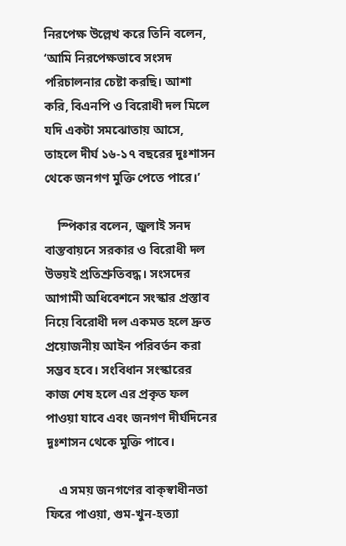নিরপেক্ষ উল্লেখ করে তিনি বলেন, ‘আমি নিরপেক্ষভাবে সংসদ পরিচালনার চেষ্টা করছি। আশা করি, বিএনপি ও বিরোধী দল মিলে যদি একটা সমঝোতায় আসে, তাহলে দীর্ঘ ১৬-১৭ বছরের দুঃশাসন থেকে জনগণ মুক্তি পেতে পারে।’

    স্পিকার বলেন, জুলাই সনদ বাস্তবায়নে সরকার ও বিরোধী দল উভয়ই প্রতিশ্রুতিবদ্ধ। সংসদের আগামী অধিবেশনে সংস্কার প্রস্তাব নিয়ে বিরোধী দল একমত হলে দ্রুত প্রয়োজনীয় আইন পরিবর্তন করা সম্ভব হবে। সংবিধান সংস্কারের কাজ শেষ হলে এর প্রকৃত ফল পাওয়া যাবে এবং জনগণ দীর্ঘদিনের দুঃশাসন থেকে মুক্তি পাবে।

    এ সময় জনগণের বাক্‌স্বাধীনতা ফিরে পাওয়া, গুম-খুন-হত্যা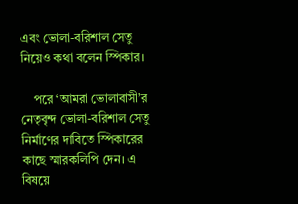এবং ভোলা-বরিশাল সেতু নিয়েও কথা বলেন স্পিকার।

    পরে ‘আমরা ভোলাবাসী’র নেতৃবৃন্দ ভোলা-বরিশাল সেতু নির্মাণের দাবিতে স্পিকারের কাছে স্মারকলিপি দেন। এ বিষয়ে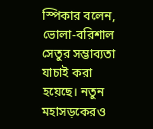স্পিকার বলেন, ভোলা-বরিশাল সেতুর সম্ভাব্যতা যাচাই করা হয়েছে। নতুন মহাসড়কেরও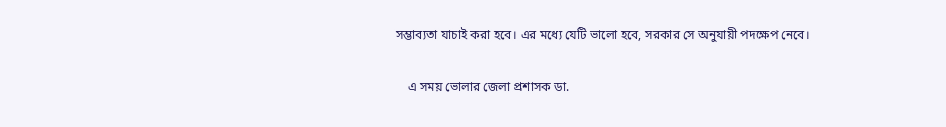সম্ভাব্যতা যাচাই করা হবে। এর মধ্যে যেটি ভালো হবে, সরকার সে অনুযায়ী পদক্ষেপ নেবে।

    এ সময় ভোলার জেলা প্রশাসক ডা.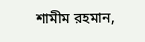শামীম রহমান,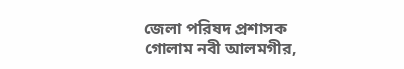জেলা পরিষদ প্রশাসক গোলাম নবী আলমগীর,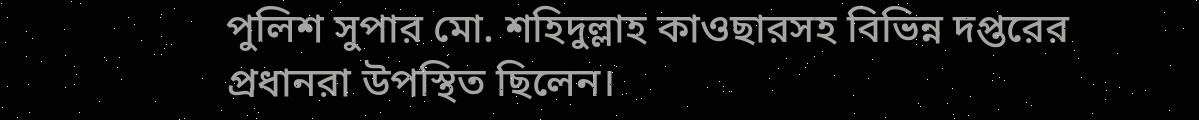পুলিশ সুপার মো. শহিদুল্লাহ কাওছারসহ বিভিন্ন দপ্তরের প্রধানরা উপস্থিত ছিলেন।